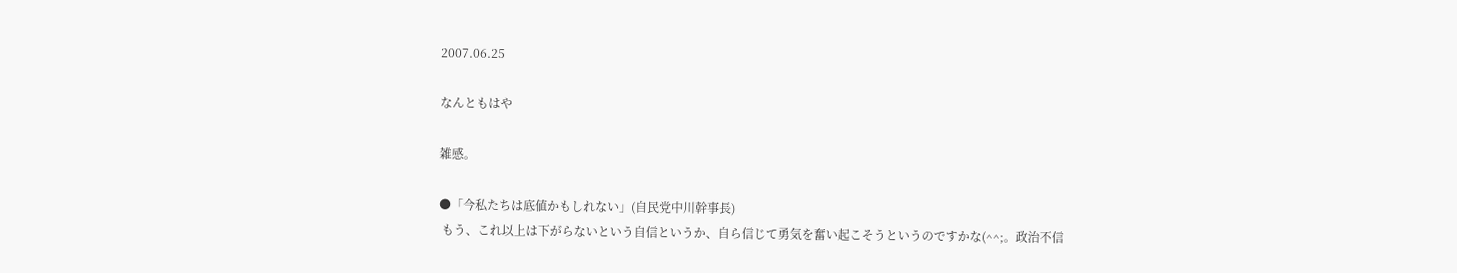2007.06.25

なんともはや

雑感。

●「今私たちは底値かもしれない」(自民党中川幹事長)
 もう、これ以上は下がらないという自信というか、自ら信じて勇気を奮い起こそうというのですかな(^^;。政治不信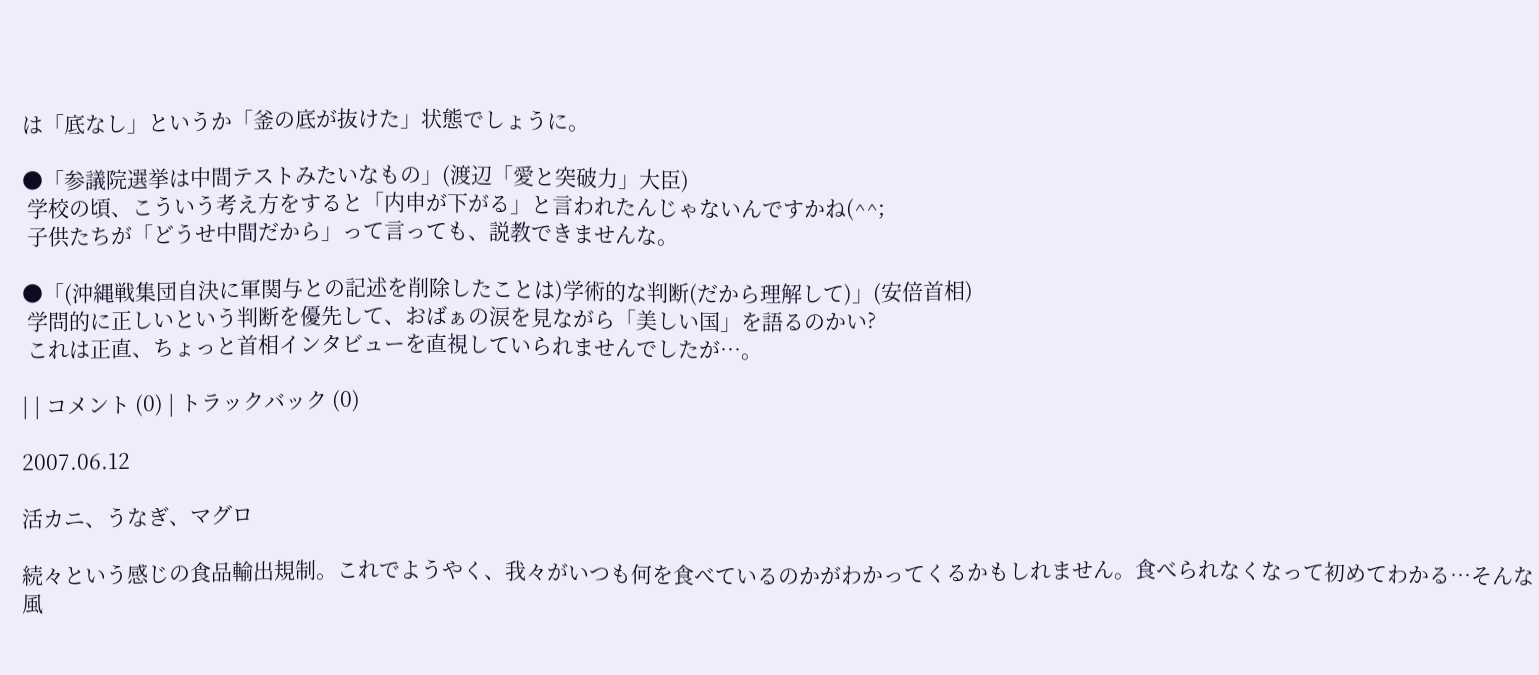は「底なし」というか「釜の底が抜けた」状態でしょうに。

●「参議院選挙は中間テストみたいなもの」(渡辺「愛と突破力」大臣)
 学校の頃、こういう考え方をすると「内申が下がる」と言われたんじゃないんですかね(^^;
 子供たちが「どうせ中間だから」って言っても、説教できませんな。

●「(沖縄戦集団自決に軍関与との記述を削除したことは)学術的な判断(だから理解して)」(安倍首相)
 学問的に正しいという判断を優先して、おばぁの涙を見ながら「美しい国」を語るのかい?
 これは正直、ちょっと首相インタビューを直視していられませんでしたが…。

| | コメント (0) | トラックバック (0)

2007.06.12

活カニ、うなぎ、マグロ

続々という感じの食品輸出規制。これでようやく、我々がいつも何を食べているのかがわかってくるかもしれません。食べられなくなって初めてわかる…そんな風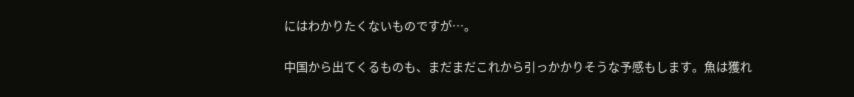にはわかりたくないものですが…。

中国から出てくるものも、まだまだこれから引っかかりそうな予感もします。魚は獲れ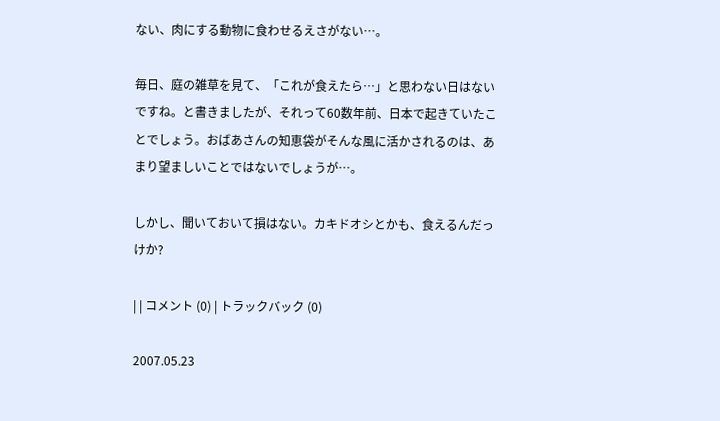ない、肉にする動物に食わせるえさがない…。

毎日、庭の雑草を見て、「これが食えたら…」と思わない日はないですね。と書きましたが、それって60数年前、日本で起きていたことでしょう。おばあさんの知恵袋がそんな風に活かされるのは、あまり望ましいことではないでしょうが…。

しかし、聞いておいて損はない。カキドオシとかも、食えるんだっけか?

| | コメント (0) | トラックバック (0)

2007.05.23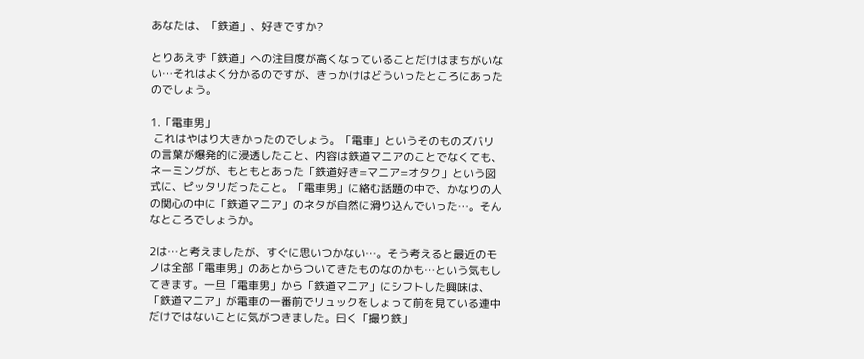あなたは、「鉄道」、好きですか?

とりあえず「鉄道」への注目度が高くなっていることだけはまちがいない…それはよく分かるのですが、きっかけはどういったところにあったのでしょう。

1.「電車男」
 これはやはり大きかったのでしょう。「電車」というそのものズバリの言葉が爆発的に浸透したこと、内容は鉄道マニアのことでなくても、ネーミングが、もともとあった「鉄道好き=マニア=オタク」という図式に、ピッタリだったこと。「電車男」に絡む話題の中で、かなりの人の関心の中に「鉄道マニア」のネタが自然に滑り込んでいった…。そんなところでしょうか。

2は…と考えましたが、すぐに思いつかない…。そう考えると最近のモノは全部「電車男」のあとからついてきたものなのかも…という気もしてきます。一旦「電車男」から「鉄道マニア」にシフトした興味は、「鉄道マニア」が電車の一番前でリュックをしょって前を見ている連中だけではないことに気がつきました。曰く「撮り鉄」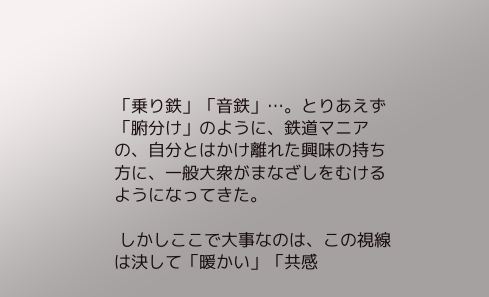「乗り鉄」「音鉄」…。とりあえず「腑分け」のように、鉄道マニアの、自分とはかけ離れた興味の持ち方に、一般大衆がまなざしをむけるようになってきた。

 しかしここで大事なのは、この視線は決して「暖かい」「共感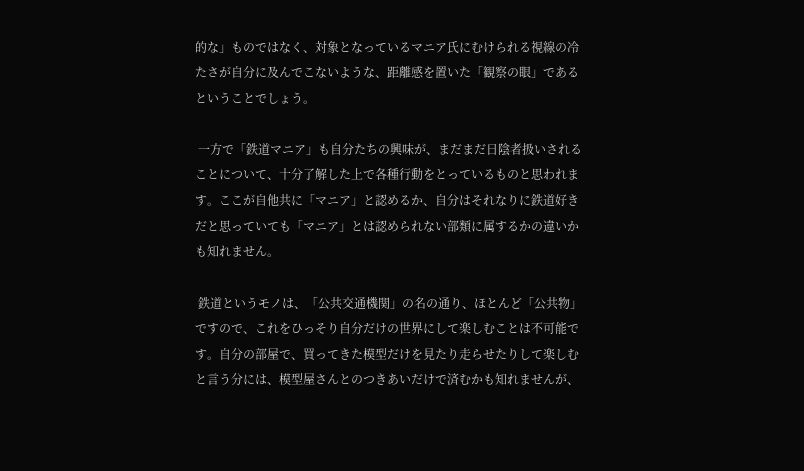的な」ものではなく、対象となっているマニア氏にむけられる視線の冷たさが自分に及んでこないような、距離感を置いた「観察の眼」であるということでしょう。

 一方で「鉄道マニア」も自分たちの興味が、まだまだ日陰者扱いされることについて、十分了解した上で各種行動をとっているものと思われます。ここが自他共に「マニア」と認めるか、自分はそれなりに鉄道好きだと思っていても「マニア」とは認められない部類に属するかの違いかも知れません。

 鉄道というモノは、「公共交通機関」の名の通り、ほとんど「公共物」ですので、これをひっそり自分だけの世界にして楽しむことは不可能です。自分の部屋で、買ってきた模型だけを見たり走らせたりして楽しむと言う分には、模型屋さんとのつきあいだけで済むかも知れませんが、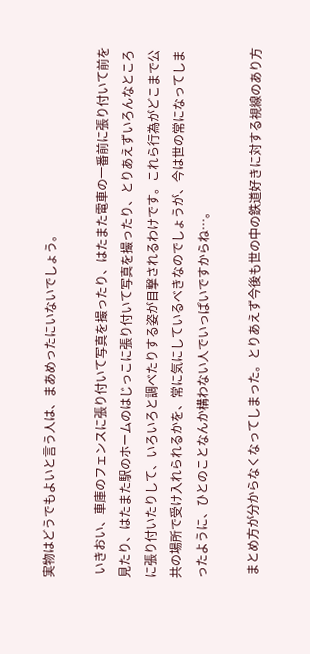実物はどうでもよいと言う人は、まあめったにいないでしょう。

 いきおい、車庫のフェンスに張り付いて写真を撮ったり、はたまた電車の一番前に張り付いて前を見たり、はたまた駅のホームのはじっこに張り付いて写真を撮ったり、とりあえずいろんなところに張り付いたりして、いろいろと調べたりする姿が目撃されるわけです。これら行為がどこまで公共の場所で受け入れられるかを、常に気にしているべきなのでしょうが、今は世の常になってしまったように、ひとのことなんか構わない人でいっぱいですからね…。

 まとめ方が分からなくなってしまった。とりあえず今後も世の中の鉄道好きに対する視線のあり方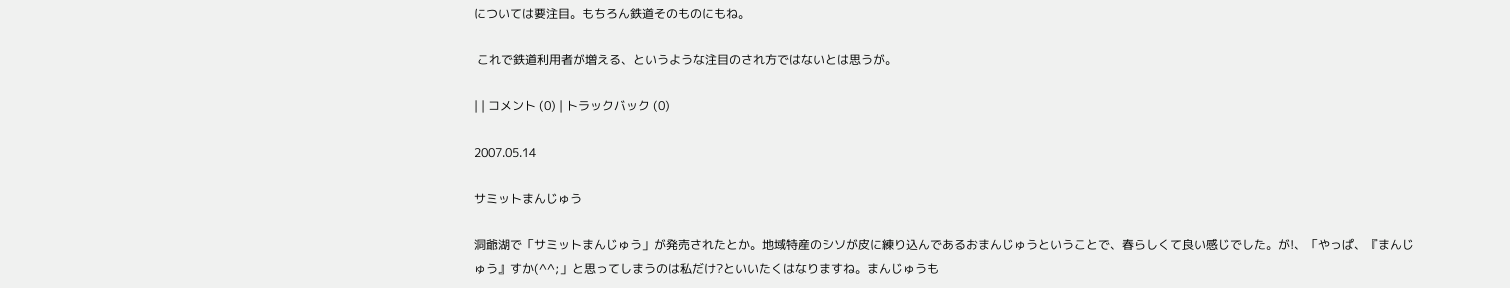については要注目。もちろん鉄道そのものにもね。

 これで鉄道利用者が増える、というような注目のされ方ではないとは思うが。

| | コメント (0) | トラックバック (0)

2007.05.14

サミットまんじゅう

洞爺湖で「サミットまんじゅう」が発売されたとか。地域特産のシソが皮に練り込んであるおまんじゅうということで、春らしくて良い感じでした。が!、「やっぱ、『まんじゅう』すか(^^;」と思ってしまうのは私だけ?といいたくはなりますね。まんじゅうも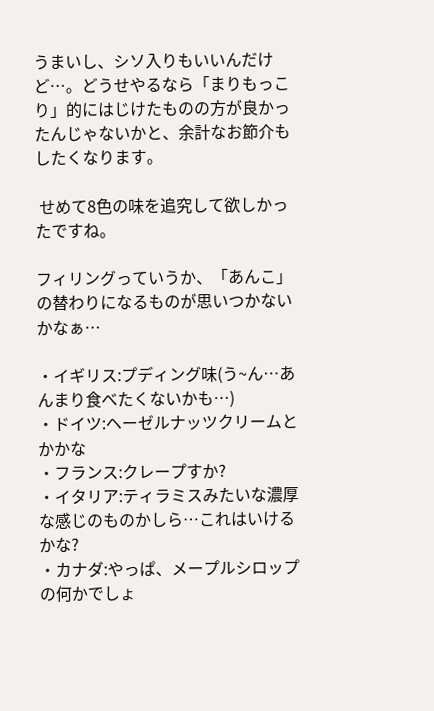うまいし、シソ入りもいいんだけど…。どうせやるなら「まりもっこり」的にはじけたものの方が良かったんじゃないかと、余計なお節介もしたくなります。

 せめて8色の味を追究して欲しかったですね。

フィリングっていうか、「あんこ」の替わりになるものが思いつかないかなぁ…

・イギリス:プディング味(う~ん…あんまり食べたくないかも…)
・ドイツ:ヘーゼルナッツクリームとかかな
・フランス:クレープすか?
・イタリア:ティラミスみたいな濃厚な感じのものかしら…これはいけるかな?
・カナダ:やっぱ、メープルシロップの何かでしょ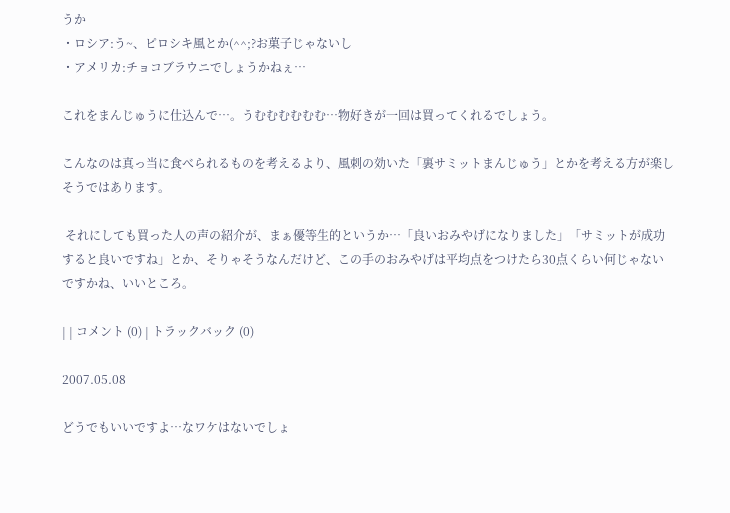うか
・ロシア:う~、ピロシキ風とか(^^;?お菓子じゃないし
・アメリカ:チョコブラウニでしょうかねぇ…

これをまんじゅうに仕込んで…。うむむむむむむ…物好きが一回は買ってくれるでしょう。

こんなのは真っ当に食べられるものを考えるより、風刺の効いた「裏サミットまんじゅう」とかを考える方が楽しそうではあります。

 それにしても買った人の声の紹介が、まぁ優等生的というか…「良いおみやげになりました」「サミットが成功すると良いですね」とか、そりゃそうなんだけど、この手のおみやげは平均点をつけたら30点くらい何じゃないですかね、いいところ。

| | コメント (0) | トラックバック (0)

2007.05.08

どうでもいいですよ…なワケはないでしょ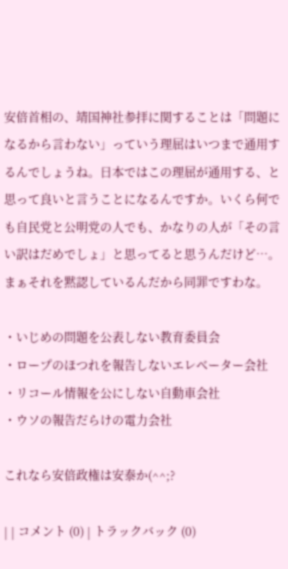安倍首相の、靖国神社参拝に関することは「問題になるから言わない」っていう理屈はいつまで通用するんでしょうね。日本ではこの理屈が通用する、と思って良いと言うことになるんですか。いくら何でも自民党と公明党の人でも、かなりの人が「その言い訳はだめでしょ」と思ってると思うんだけど…。まぁそれを黙認しているんだから同罪ですわな。

・いじめの問題を公表しない教育委員会
・ロープのほつれを報告しないエレベーター会社
・リコール情報を公にしない自動車会社
・ウソの報告だらけの電力会社

これなら安倍政権は安泰か(^^;?

| | コメント (0) | トラックバック (0)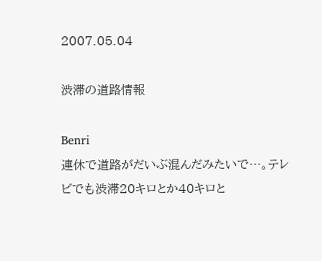2007.05.04

渋滞の道路情報

Benri
連休で道路がだいぶ混んだみたいで…。テレビでも渋滞20キロとか40キロと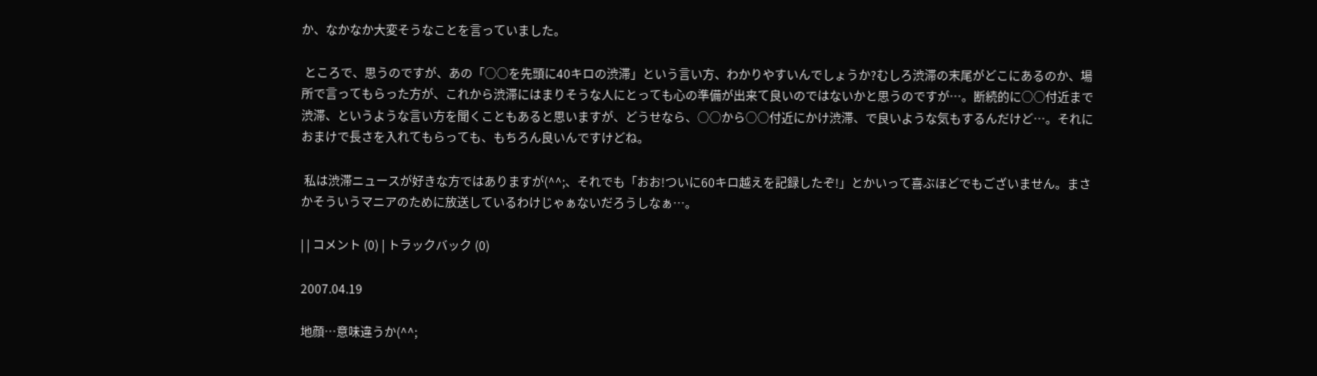か、なかなか大変そうなことを言っていました。

 ところで、思うのですが、あの「○○を先頭に40キロの渋滞」という言い方、わかりやすいんでしょうか?むしろ渋滞の末尾がどこにあるのか、場所で言ってもらった方が、これから渋滞にはまりそうな人にとっても心の準備が出来て良いのではないかと思うのですが…。断続的に○○付近まで渋滞、というような言い方を聞くこともあると思いますが、どうせなら、○○から○○付近にかけ渋滞、で良いような気もするんだけど…。それにおまけで長さを入れてもらっても、もちろん良いんですけどね。

 私は渋滞ニュースが好きな方ではありますが(^^;、それでも「おお!ついに60キロ越えを記録したぞ!」とかいって喜ぶほどでもございません。まさかそういうマニアのために放送しているわけじゃぁないだろうしなぁ…。

| | コメント (0) | トラックバック (0)

2007.04.19

地顔…意味違うか(^^;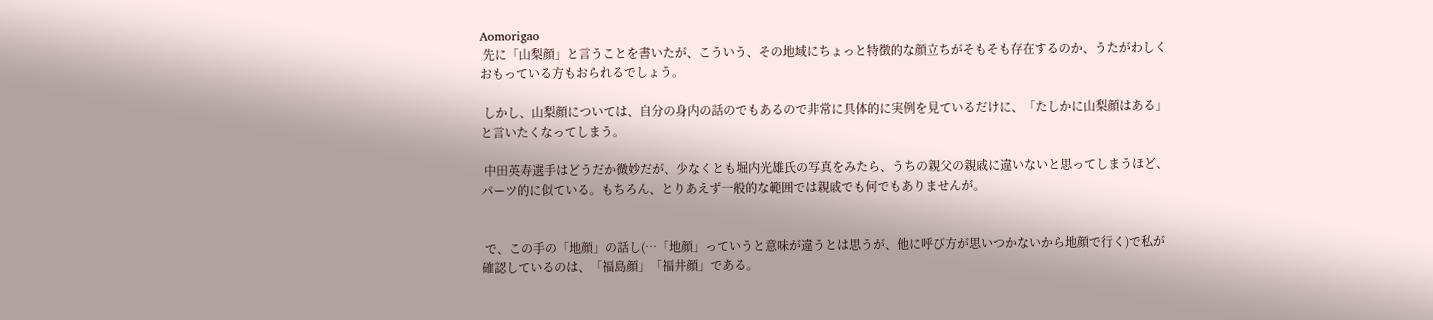Aomorigao
 先に「山梨顔」と言うことを書いたが、こういう、その地域にちょっと特徴的な顔立ちがそもそも存在するのか、うたがわしくおもっている方もおられるでしょう。

 しかし、山梨顔については、自分の身内の話のでもあるので非常に具体的に実例を見ているだけに、「たしかに山梨顔はある」と言いたくなってしまう。

 中田英寿選手はどうだか微妙だが、少なくとも堀内光雄氏の写真をみたら、うちの親父の親戚に違いないと思ってしまうほど、パーツ的に似ている。もちろん、とりあえず一般的な範囲では親戚でも何でもありませんが。


 で、この手の「地顔」の話し(…「地顔」っていうと意味が違うとは思うが、他に呼び方が思いつかないから地顔で行く)で私が確認しているのは、「福島顔」「福井顔」である。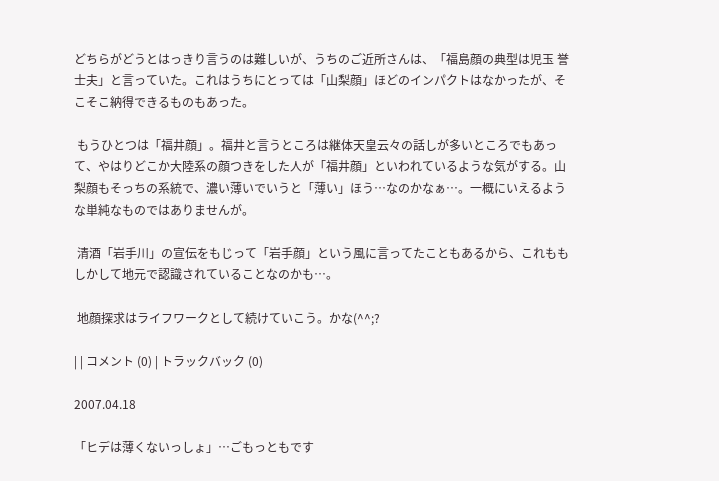どちらがどうとはっきり言うのは難しいが、うちのご近所さんは、「福島顔の典型は児玉 誉士夫」と言っていた。これはうちにとっては「山梨顔」ほどのインパクトはなかったが、そこそこ納得できるものもあった。

 もうひとつは「福井顔」。福井と言うところは継体天皇云々の話しが多いところでもあって、やはりどこか大陸系の顔つきをした人が「福井顔」といわれているような気がする。山梨顔もそっちの系統で、濃い薄いでいうと「薄い」ほう…なのかなぁ…。一概にいえるような単純なものではありませんが。

 清酒「岩手川」の宣伝をもじって「岩手顔」という風に言ってたこともあるから、これももしかして地元で認識されていることなのかも…。

 地顔探求はライフワークとして続けていこう。かな(^^;?

| | コメント (0) | トラックバック (0)

2007.04.18

「ヒデは薄くないっしょ」…ごもっともです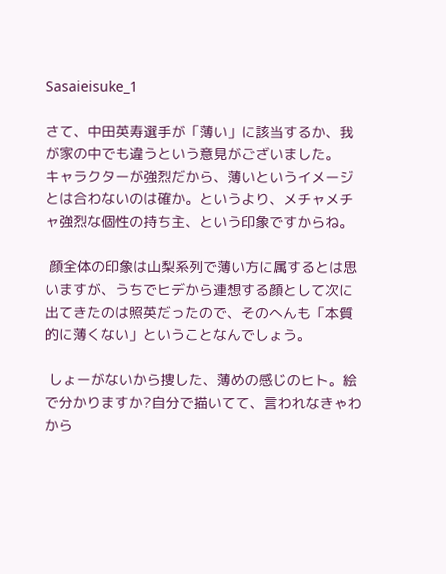Sasaieisuke_1

さて、中田英寿選手が「薄い」に該当するか、我が家の中でも違うという意見がございました。
キャラクターが強烈だから、薄いというイメージとは合わないのは確か。というより、メチャメチャ強烈な個性の持ち主、という印象ですからね。

 顔全体の印象は山梨系列で薄い方に属するとは思いますが、うちでヒデから連想する顔として次に出てきたのは照英だったので、そのへんも「本質的に薄くない」ということなんでしょう。

 しょーがないから捜した、薄めの感じのヒト。絵で分かりますか?自分で描いてて、言われなきゃわから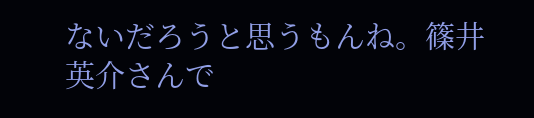ないだろうと思うもんね。篠井英介さんで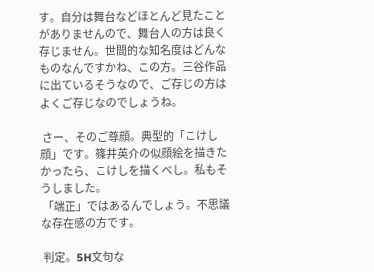す。自分は舞台などほとんど見たことがありませんので、舞台人の方は良く存じません。世間的な知名度はどんなものなんですかね、この方。三谷作品に出ているそうなので、ご存じの方はよくご存じなのでしょうね。

 さー、そのご尊顔。典型的「こけし顔」です。篠井英介の似顔絵を描きたかったら、こけしを描くべし。私もそうしました。
 「端正」ではあるんでしょう。不思議な存在感の方です。

 判定。5H文句な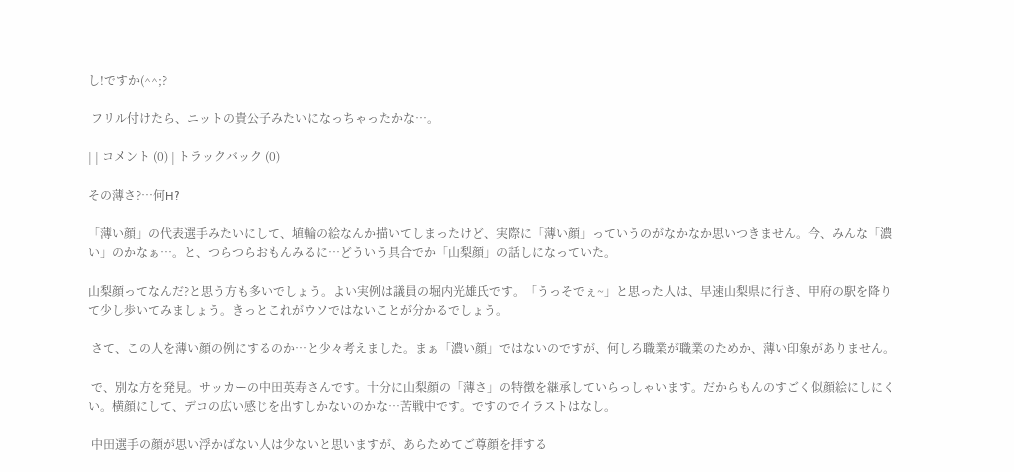し!ですか(^^;?

 フリル付けたら、ニットの貴公子みたいになっちゃったかな…。

| | コメント (0) | トラックバック (0)

その薄さ?…何H?

「薄い顔」の代表選手みたいにして、埴輪の絵なんか描いてしまったけど、実際に「薄い顔」っていうのがなかなか思いつきません。今、みんな「濃い」のかなぁ…。と、つらつらおもんみるに…どういう具合でか「山梨顔」の話しになっていた。

山梨顔ってなんだ?と思う方も多いでしょう。よい実例は議員の堀内光雄氏です。「うっそでぇ~」と思った人は、早速山梨県に行き、甲府の駅を降りて少し歩いてみましょう。きっとこれがウソではないことが分かるでしょう。

 さて、この人を薄い顔の例にするのか…と少々考えました。まぁ「濃い顔」ではないのですが、何しろ職業が職業のためか、薄い印象がありません。

 で、別な方を発見。サッカーの中田英寿さんです。十分に山梨顔の「薄さ」の特徴を継承していらっしゃいます。だからもんのすごく似顔絵にしにくい。横顔にして、デコの広い感じを出すしかないのかな…苦戦中です。ですのでイラストはなし。

 中田選手の顔が思い浮かばない人は少ないと思いますが、あらためてご尊顔を拝する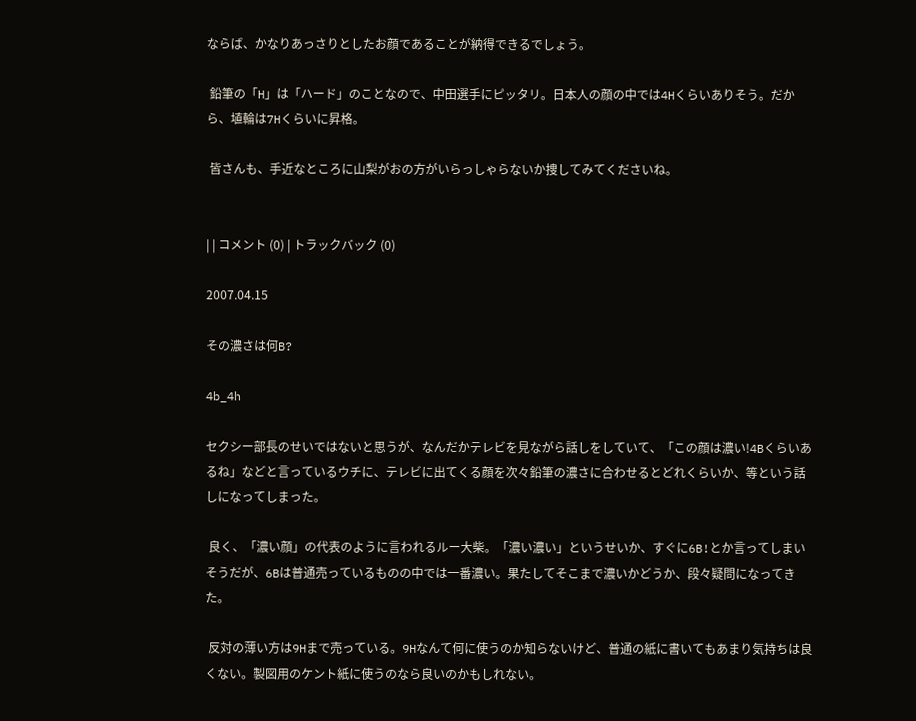ならば、かなりあっさりとしたお顔であることが納得できるでしょう。

 鉛筆の「H」は「ハード」のことなので、中田選手にピッタリ。日本人の顔の中では4Hくらいありそう。だから、埴輪は7Hくらいに昇格。

 皆さんも、手近なところに山梨がおの方がいらっしゃらないか捜してみてくださいね。


| | コメント (0) | トラックバック (0)

2007.04.15

その濃さは何B?

4b_4h

セクシー部長のせいではないと思うが、なんだかテレビを見ながら話しをしていて、「この顔は濃い!4Bくらいあるね」などと言っているウチに、テレビに出てくる顔を次々鉛筆の濃さに合わせるとどれくらいか、等という話しになってしまった。

 良く、「濃い顔」の代表のように言われるルー大柴。「濃い濃い」というせいか、すぐに6B!とか言ってしまいそうだが、6Bは普通売っているものの中では一番濃い。果たしてそこまで濃いかどうか、段々疑問になってきた。

 反対の薄い方は9Hまで売っている。9Hなんて何に使うのか知らないけど、普通の紙に書いてもあまり気持ちは良くない。製図用のケント紙に使うのなら良いのかもしれない。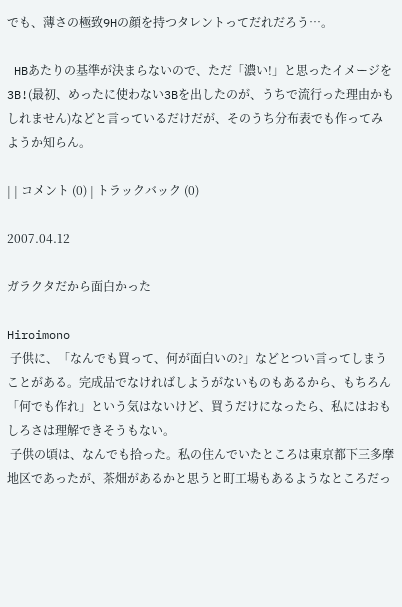でも、薄さの極致9Hの顔を持つタレントってだれだろう…。

 HBあたりの基準が決まらないので、ただ「濃い!」と思ったイメージを3B!(最初、めったに使わない3Bを出したのが、うちで流行った理由かもしれません)などと言っているだけだが、そのうち分布表でも作ってみようか知らん。

| | コメント (0) | トラックバック (0)

2007.04.12

ガラクタだから面白かった

Hiroimono
 子供に、「なんでも買って、何が面白いの?」などとつい言ってしまうことがある。完成品でなければしようがないものもあるから、もちろん「何でも作れ」という気はないけど、買うだけになったら、私にはおもしろさは理解できそうもない。
 子供の頃は、なんでも拾った。私の住んでいたところは東京都下三多摩地区であったが、茶畑があるかと思うと町工場もあるようなところだっ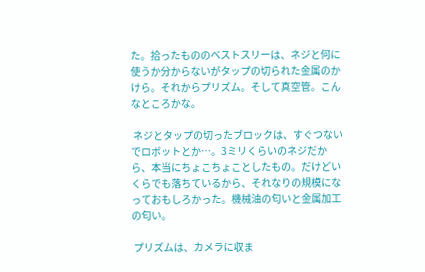た。拾ったもののベストスリーは、ネジと何に使うか分からないがタップの切られた金属のかけら。それからプリズム。そして真空管。こんなところかな。

 ネジとタップの切ったブロックは、すぐつないでロボットとか…。3ミリくらいのネジだから、本当にちょこちょことしたもの。だけどいくらでも落ちているから、それなりの規模になっておもしろかった。機械油の匂いと金属加工の匂い。

 プリズムは、カメラに収ま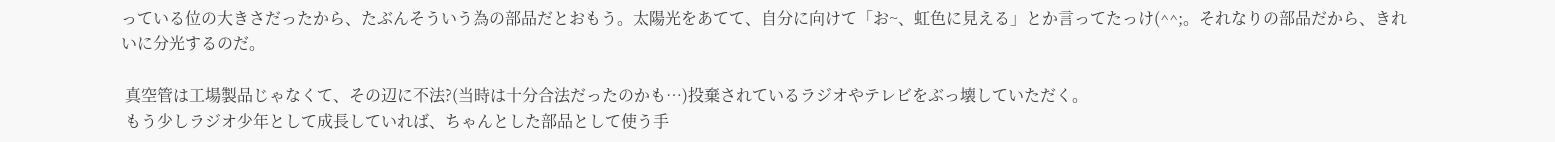っている位の大きさだったから、たぶんそういう為の部品だとおもう。太陽光をあてて、自分に向けて「お~、虹色に見える」とか言ってたっけ(^^;。それなりの部品だから、きれいに分光するのだ。

 真空管は工場製品じゃなくて、その辺に不法?(当時は十分合法だったのかも…)投棄されているラジオやテレビをぶっ壊していただく。
 もう少しラジオ少年として成長していれば、ちゃんとした部品として使う手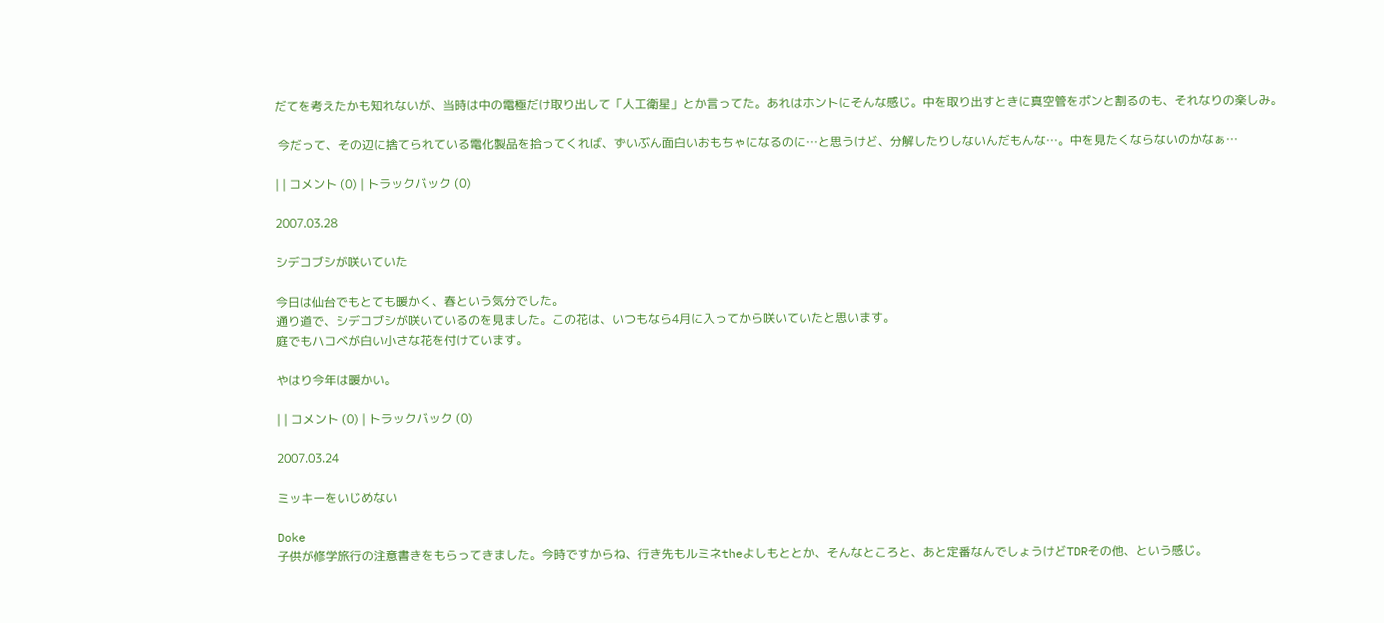だてを考えたかも知れないが、当時は中の電極だけ取り出して「人工衛星」とか言ってた。あれはホントにそんな感じ。中を取り出すときに真空管をポンと割るのも、それなりの楽しみ。

 今だって、その辺に捨てられている電化製品を拾ってくれば、ずいぶん面白いおもちゃになるのに…と思うけど、分解したりしないんだもんな…。中を見たくならないのかなぁ…

| | コメント (0) | トラックバック (0)

2007.03.28

シデコブシが咲いていた

今日は仙台でもとても暖かく、春という気分でした。
通り道で、シデコブシが咲いているのを見ました。この花は、いつもなら4月に入ってから咲いていたと思います。
庭でもハコベが白い小さな花を付けています。

やはり今年は暖かい。

| | コメント (0) | トラックバック (0)

2007.03.24

ミッキーをいじめない

Doke
子供が修学旅行の注意書きをもらってきました。今時ですからね、行き先もルミネtheよしもととか、そんなところと、あと定番なんでしょうけどTDRその他、という感じ。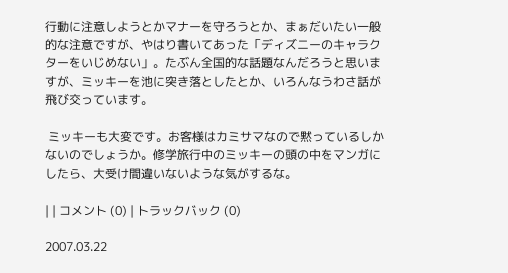行動に注意しようとかマナーを守ろうとか、まぁだいたい一般的な注意ですが、やはり書いてあった「ディズニーのキャラクターをいじめない」。たぶん全国的な話題なんだろうと思いますが、ミッキーを池に突き落としたとか、いろんなうわさ話が飛び交っています。

 ミッキーも大変です。お客様はカミサマなので黙っているしかないのでしょうか。修学旅行中のミッキーの頭の中をマンガにしたら、大受け間違いないような気がするな。

| | コメント (0) | トラックバック (0)

2007.03.22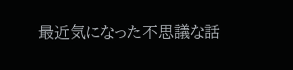最近気になった不思議な話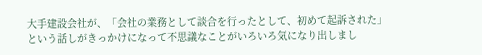大手建設会社が、「会社の業務として談合を行ったとして、初めて起訴された」という話しがきっかけになって不思議なことがいろいろ気になり出しまし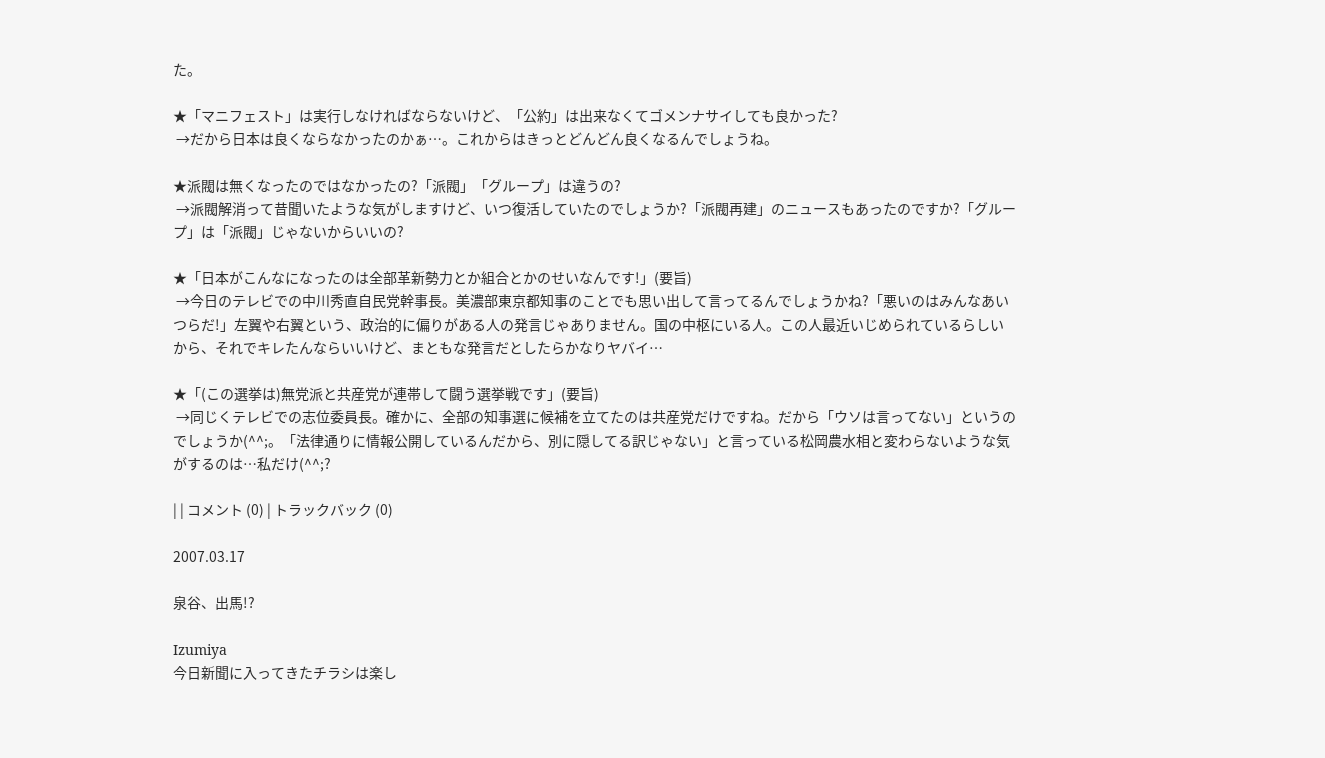た。

★「マニフェスト」は実行しなければならないけど、「公約」は出来なくてゴメンナサイしても良かった?
 →だから日本は良くならなかったのかぁ…。これからはきっとどんどん良くなるんでしょうね。

★派閥は無くなったのではなかったの?「派閥」「グループ」は違うの?
 →派閥解消って昔聞いたような気がしますけど、いつ復活していたのでしょうか?「派閥再建」のニュースもあったのですか?「グループ」は「派閥」じゃないからいいの?

★「日本がこんなになったのは全部革新勢力とか組合とかのせいなんです!」(要旨)
 →今日のテレビでの中川秀直自民党幹事長。美濃部東京都知事のことでも思い出して言ってるんでしょうかね?「悪いのはみんなあいつらだ!」左翼や右翼という、政治的に偏りがある人の発言じゃありません。国の中枢にいる人。この人最近いじめられているらしいから、それでキレたんならいいけど、まともな発言だとしたらかなりヤバイ…

★「(この選挙は)無党派と共産党が連帯して闘う選挙戦です」(要旨)
 →同じくテレビでの志位委員長。確かに、全部の知事選に候補を立てたのは共産党だけですね。だから「ウソは言ってない」というのでしょうか(^^;。「法律通りに情報公開しているんだから、別に隠してる訳じゃない」と言っている松岡農水相と変わらないような気がするのは…私だけ(^^;?

| | コメント (0) | トラックバック (0)

2007.03.17

泉谷、出馬!?

Izumiya
今日新聞に入ってきたチラシは楽し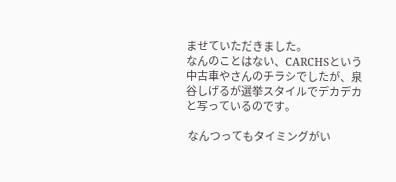ませていただきました。
なんのことはない、CARCHSという中古車やさんのチラシでしたが、泉谷しげるが選挙スタイルでデカデカと写っているのです。

 なんつってもタイミングがい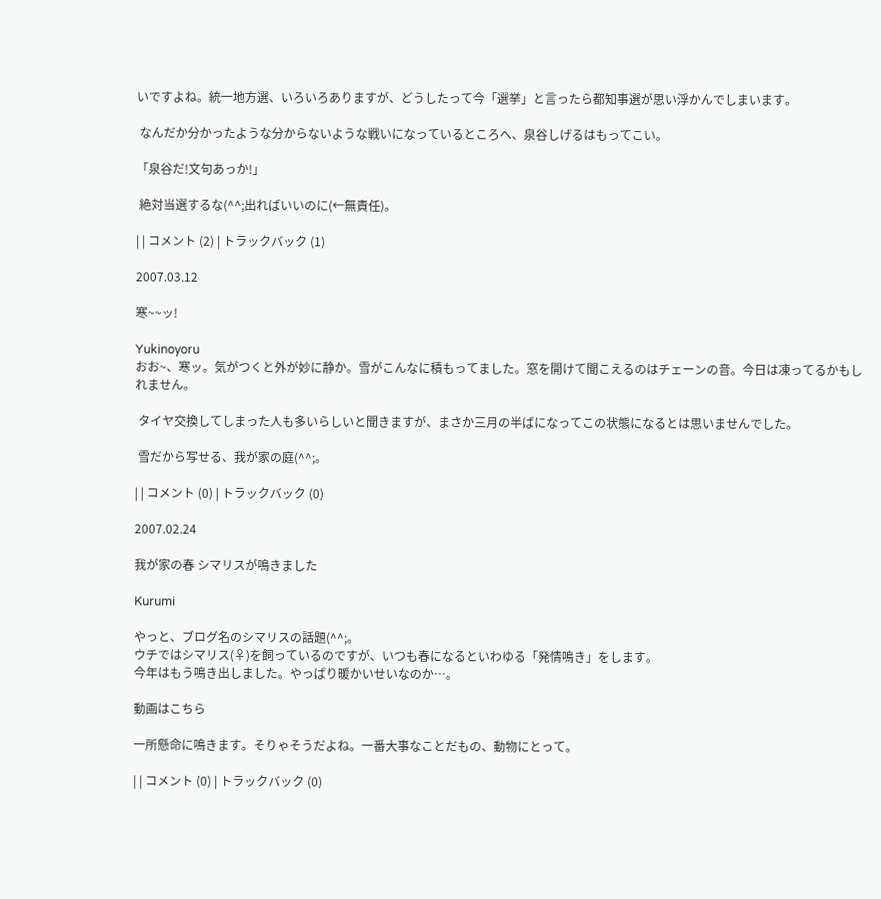いですよね。統一地方選、いろいろありますが、どうしたって今「選挙」と言ったら都知事選が思い浮かんでしまいます。

 なんだか分かったような分からないような戦いになっているところへ、泉谷しげるはもってこい。

「泉谷だ!文句あっか!」

 絶対当選するな(^^;出ればいいのに(←無責任)。

| | コメント (2) | トラックバック (1)

2007.03.12

寒~~ッ!

Yukinoyoru
おお~、寒ッ。気がつくと外が妙に静か。雪がこんなに積もってました。窓を開けて聞こえるのはチェーンの音。今日は凍ってるかもしれません。

 タイヤ交換してしまった人も多いらしいと聞きますが、まさか三月の半ばになってこの状態になるとは思いませんでした。

 雪だから写せる、我が家の庭(^^;。

| | コメント (0) | トラックバック (0)

2007.02.24

我が家の春 シマリスが鳴きました

Kurumi

やっと、ブログ名のシマリスの話題(^^;。
ウチではシマリス(♀)を飼っているのですが、いつも春になるといわゆる「発情鳴き」をします。
今年はもう鳴き出しました。やっぱり暖かいせいなのか…。

動画はこちら

一所懸命に鳴きます。そりゃそうだよね。一番大事なことだもの、動物にとって。

| | コメント (0) | トラックバック (0)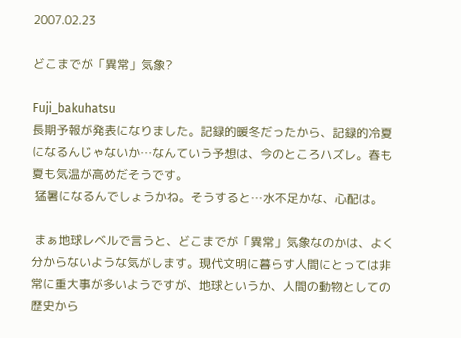2007.02.23

どこまでが「異常」気象?

Fuji_bakuhatsu
長期予報が発表になりました。記録的暖冬だったから、記録的冷夏になるんじゃないか…なんていう予想は、今のところハズレ。春も夏も気温が高めだそうです。
 猛暑になるんでしょうかね。そうすると…水不足かな、心配は。

 まぁ地球レベルで言うと、どこまでが「異常」気象なのかは、よく分からないような気がします。現代文明に暮らす人間にとっては非常に重大事が多いようですが、地球というか、人間の動物としての歴史から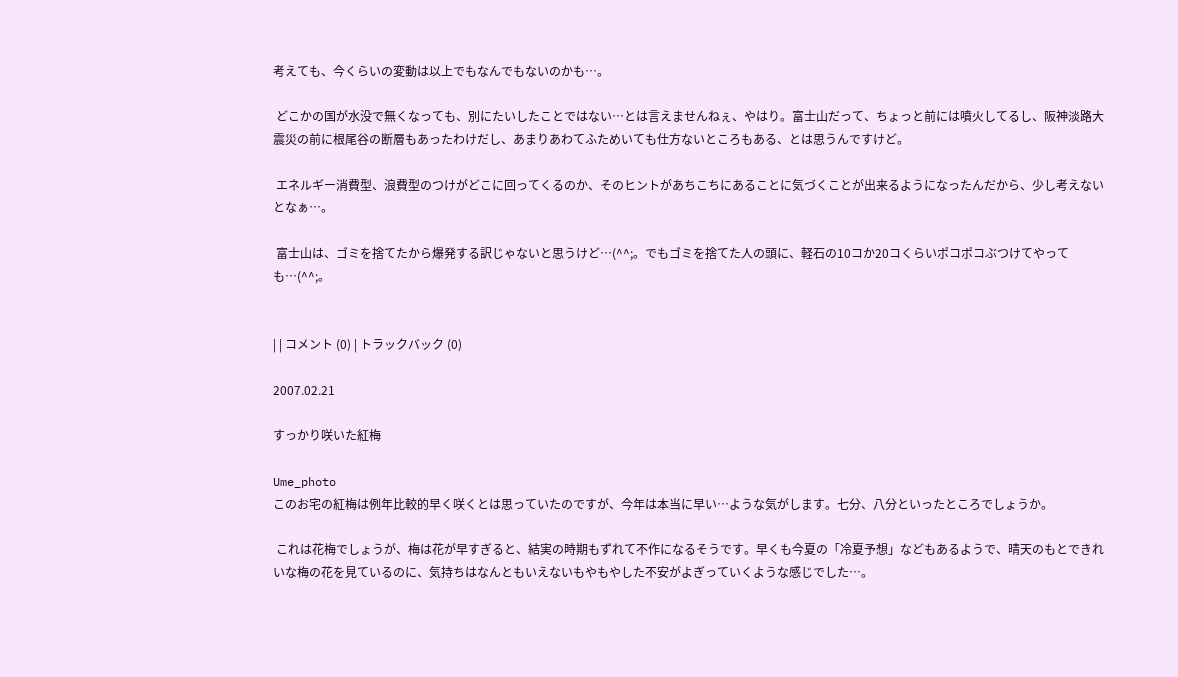考えても、今くらいの変動は以上でもなんでもないのかも…。

 どこかの国が水没で無くなっても、別にたいしたことではない…とは言えませんねぇ、やはり。富士山だって、ちょっと前には噴火してるし、阪神淡路大震災の前に根尾谷の断層もあったわけだし、あまりあわてふためいても仕方ないところもある、とは思うんですけど。

 エネルギー消費型、浪費型のつけがどこに回ってくるのか、そのヒントがあちこちにあることに気づくことが出来るようになったんだから、少し考えないとなぁ…。

 富士山は、ゴミを捨てたから爆発する訳じゃないと思うけど…(^^;。でもゴミを捨てた人の頭に、軽石の10コか20コくらいポコポコぶつけてやっても…(^^;。


| | コメント (0) | トラックバック (0)

2007.02.21

すっかり咲いた紅梅

Ume_photo
このお宅の紅梅は例年比較的早く咲くとは思っていたのですが、今年は本当に早い…ような気がします。七分、八分といったところでしょうか。

 これは花梅でしょうが、梅は花が早すぎると、結実の時期もずれて不作になるそうです。早くも今夏の「冷夏予想」などもあるようで、晴天のもとできれいな梅の花を見ているのに、気持ちはなんともいえないもやもやした不安がよぎっていくような感じでした…。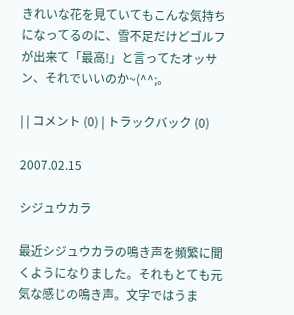きれいな花を見ていてもこんな気持ちになってるのに、雪不足だけどゴルフが出来て「最高!」と言ってたオッサン、それでいいのか~(^^;。

| | コメント (0) | トラックバック (0)

2007.02.15

シジュウカラ

最近シジュウカラの鳴き声を頻繁に聞くようになりました。それもとても元気な感じの鳴き声。文字ではうま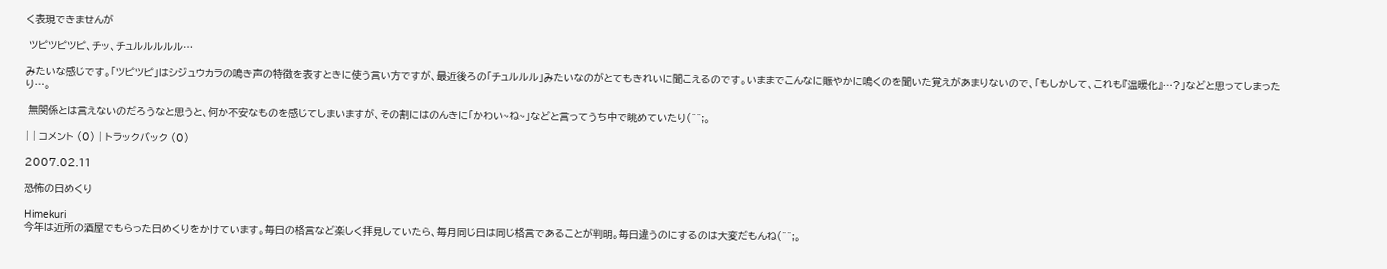く表現できませんが

 ツピツピツピ、チッ、チュルルルルル…

みたいな感じです。「ツピツピ」はシジュウカラの鳴き声の特徴を表すときに使う言い方ですが、最近後ろの「チュルルル」みたいなのがとてもきれいに聞こえるのです。いままでこんなに賑やかに鳴くのを聞いた覚えがあまりないので、「もしかして、これも『温暖化』…?」などと思ってしまったり…。

 無関係とは言えないのだろうなと思うと、何か不安なものを感じてしまいますが、その割にはのんきに「かわい~ね~」などと言ってうち中で眺めていたり(^^;。

| | コメント (0) | トラックバック (0)

2007.02.11

恐怖の日めくり

Himekuri
今年は近所の酒屋でもらった日めくりをかけています。毎日の格言など楽しく拝見していたら、毎月同じ日は同じ格言であることが判明。毎日違うのにするのは大変だもんね(^^;。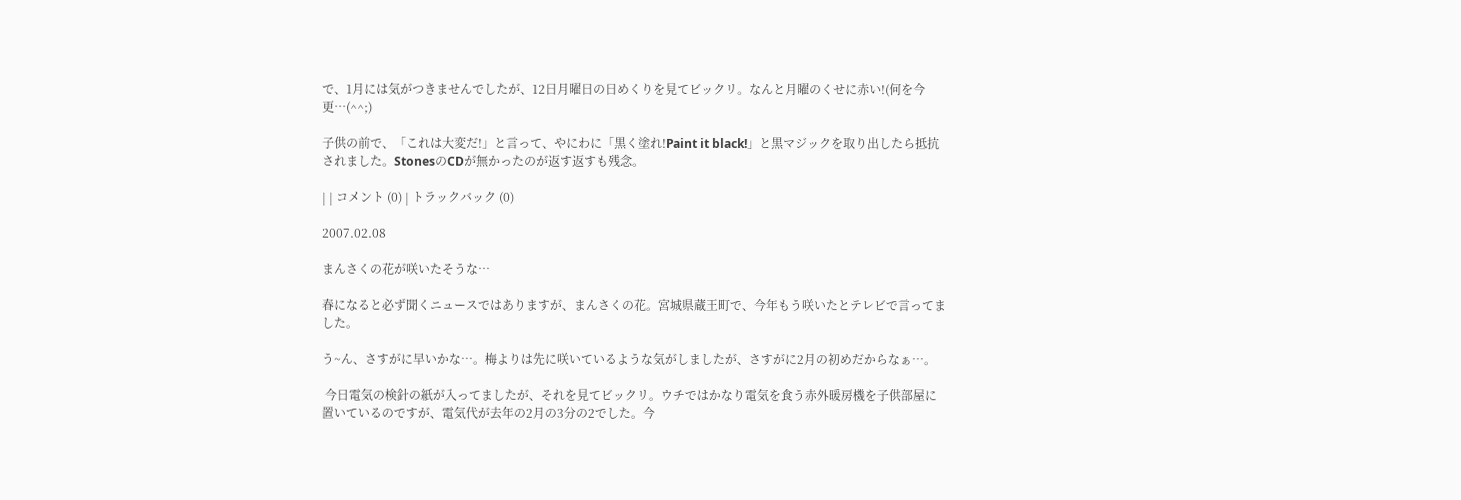で、1月には気がつきませんでしたが、12日月曜日の日めくりを見てビックリ。なんと月曜のくせに赤い!(何を今更…(^^;)

子供の前で、「これは大変だ!」と言って、やにわに「黒く塗れ!Paint it black!」と黒マジックを取り出したら抵抗されました。StonesのCDが無かったのが返す返すも残念。

| | コメント (0) | トラックバック (0)

2007.02.08

まんさくの花が咲いたそうな…

春になると必ず聞くニュースではありますが、まんさくの花。宮城県蔵王町で、今年もう咲いたとテレビで言ってました。

う~ん、さすがに早いかな…。梅よりは先に咲いているような気がしましたが、さすがに2月の初めだからなぁ…。

 今日電気の検針の紙が入ってましたが、それを見てビックリ。ウチではかなり電気を食う赤外暖房機を子供部屋に置いているのですが、電気代が去年の2月の3分の2でした。今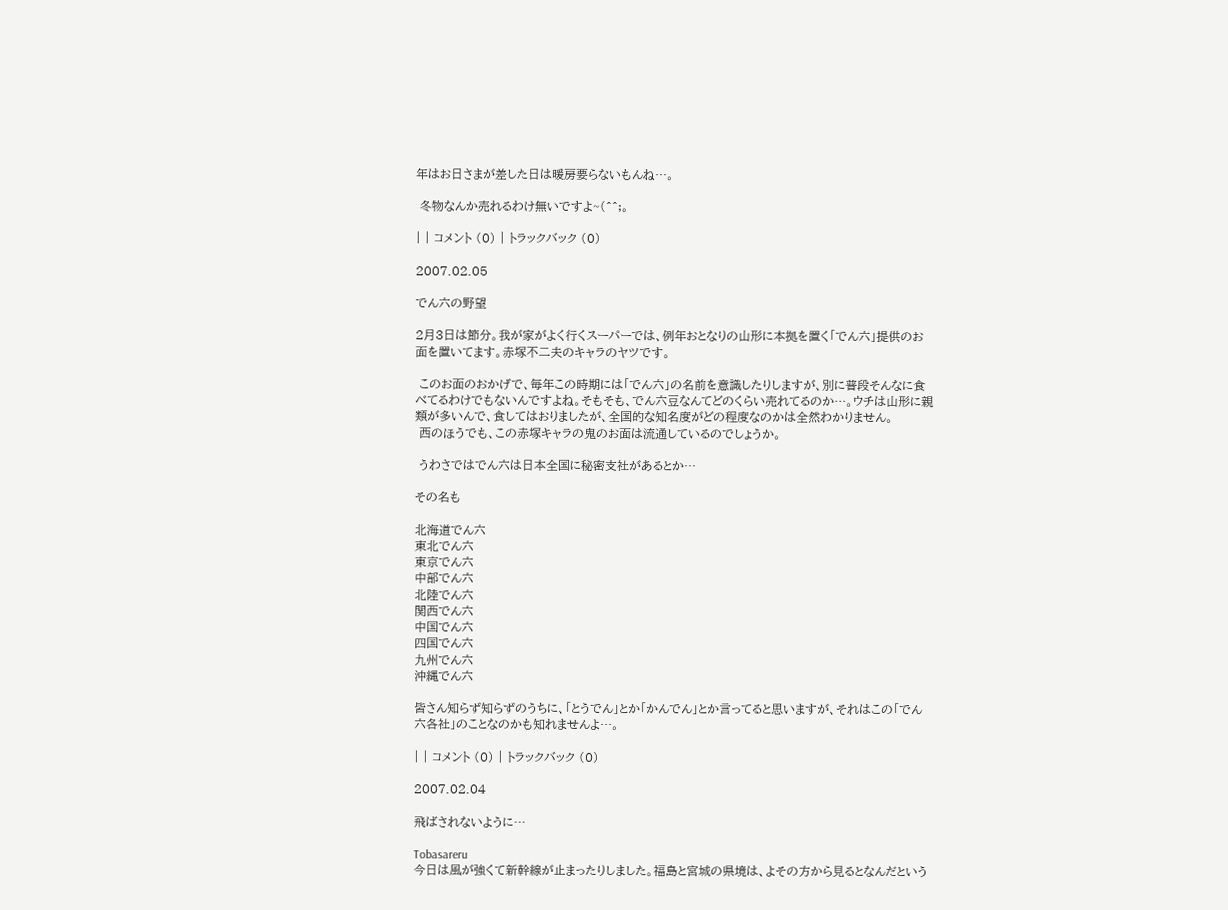年はお日さまが差した日は暖房要らないもんね…。

 冬物なんか売れるわけ無いですよ~(^^;。

| | コメント (0) | トラックバック (0)

2007.02.05

でん六の野望

2月3日は節分。我が家がよく行くスーパーでは、例年おとなりの山形に本拠を置く「でん六」提供のお面を置いてます。赤塚不二夫のキャラのヤツです。

 このお面のおかげで、毎年この時期には「でん六」の名前を意識したりしますが、別に普段そんなに食べてるわけでもないんですよね。そもそも、でん六豆なんてどのくらい売れてるのか…。ウチは山形に親類が多いんで、食してはおりましたが、全国的な知名度がどの程度なのかは全然わかりません。
 西のほうでも、この赤塚キャラの鬼のお面は流通しているのでしょうか。

 うわさではでん六は日本全国に秘密支社があるとか…

その名も

北海道でん六
東北でん六
東京でん六
中部でん六
北陸でん六
関西でん六
中国でん六
四国でん六
九州でん六
沖縄でん六

皆さん知らず知らずのうちに、「とうでん」とか「かんでん」とか言ってると思いますが、それはこの「でん六各社」のことなのかも知れませんよ…。

| | コメント (0) | トラックバック (0)

2007.02.04

飛ばされないように…

Tobasareru
今日は風が強くて新幹線が止まったりしました。福島と宮城の県境は、よその方から見るとなんだという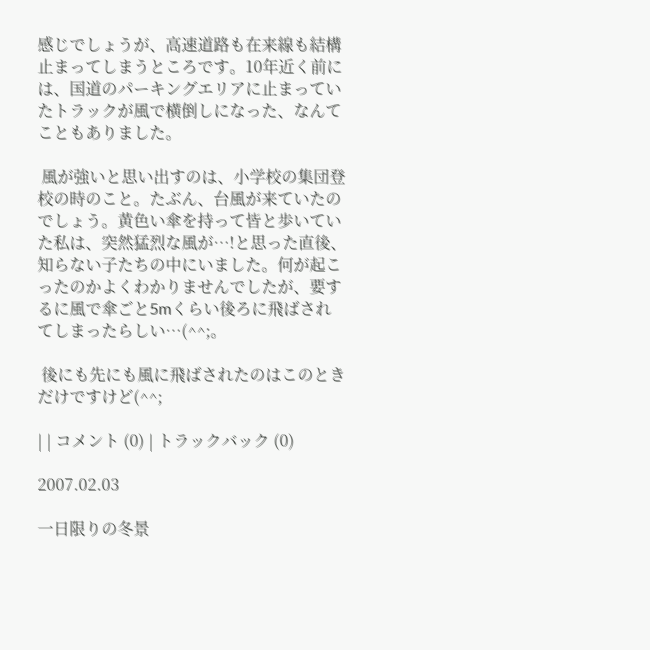感じでしょうが、高速道路も在来線も結構止まってしまうところです。10年近く前には、国道のパーキングエリアに止まっていたトラックが風で横倒しになった、なんてこともありました。

 風が強いと思い出すのは、小学校の集団登校の時のこと。たぶん、台風が来ていたのでしょう。黄色い傘を持って皆と歩いていた私は、突然猛烈な風が…!と思った直後、知らない子たちの中にいました。何が起こったのかよくわかりませんでしたが、要するに風で傘ごと5mくらい後ろに飛ばされてしまったらしい…(^^;。

 後にも先にも風に飛ばされたのはこのときだけですけど(^^;

| | コメント (0) | トラックバック (0)

2007.02.03

一日限りの冬景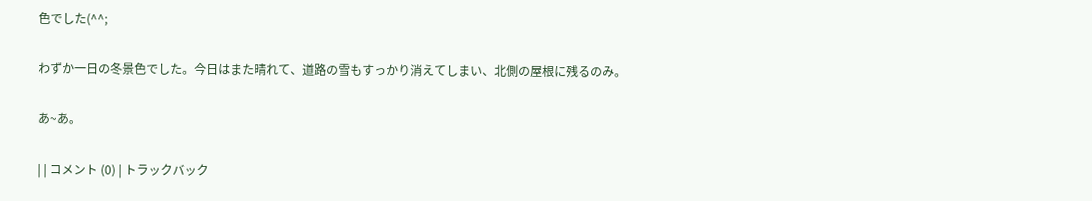色でした(^^;

わずか一日の冬景色でした。今日はまた晴れて、道路の雪もすっかり消えてしまい、北側の屋根に残るのみ。

あ~あ。

| | コメント (0) | トラックバック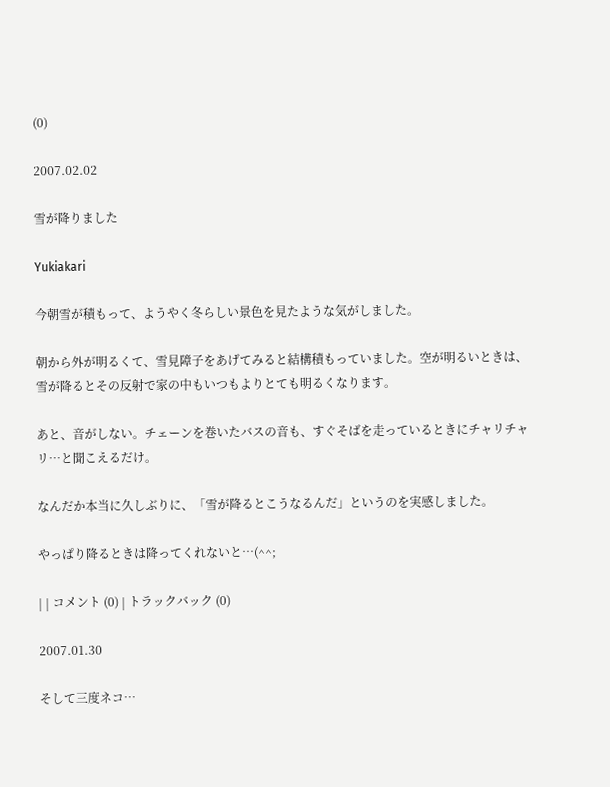(0)

2007.02.02

雪が降りました

Yukiakari

今朝雪が積もって、ようやく冬らしい景色を見たような気がしました。

朝から外が明るくて、雪見障子をあげてみると結構積もっていました。空が明るいときは、雪が降るとその反射で家の中もいつもよりとても明るくなります。

あと、音がしない。チェーンを巻いたバスの音も、すぐそばを走っているときにチャリチャリ…と聞こえるだけ。

なんだか本当に久しぶりに、「雪が降るとこうなるんだ」というのを実感しました。

やっぱり降るときは降ってくれないと…(^^;

| | コメント (0) | トラックバック (0)

2007.01.30

そして三度ネコ…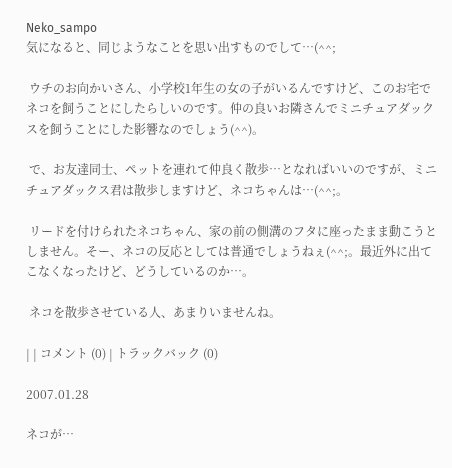Neko_sampo
気になると、同じようなことを思い出すものでして…(^^;

 ウチのお向かいさん、小学校1年生の女の子がいるんですけど、このお宅でネコを飼うことにしたらしいのです。仲の良いお隣さんでミニチュアダックスを飼うことにした影響なのでしょう(^^)。

 で、お友達同士、ペットを連れて仲良く散歩…となればいいのですが、ミニチュアダックス君は散歩しますけど、ネコちゃんは…(^^;。

 リードを付けられたネコちゃん、家の前の側溝のフタに座ったまま動こうとしません。そー、ネコの反応としては普通でしょうねぇ(^^;。最近外に出てこなくなったけど、どうしているのか…。

 ネコを散歩させている人、あまりいませんね。

| | コメント (0) | トラックバック (0)

2007.01.28

ネコが…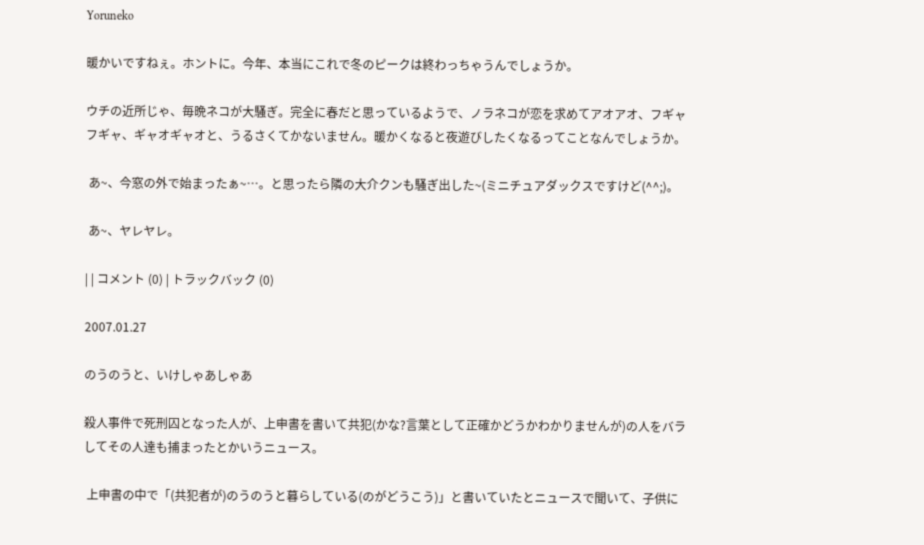Yoruneko

暖かいですねぇ。ホントに。今年、本当にこれで冬のピークは終わっちゃうんでしょうか。

ウチの近所じゃ、毎晩ネコが大騒ぎ。完全に春だと思っているようで、ノラネコが恋を求めてアオアオ、フギャフギャ、ギャオギャオと、うるさくてかないません。暖かくなると夜遊びしたくなるってことなんでしょうか。

 あ~、今窓の外で始まったぁ~…。と思ったら隣の大介クンも騒ぎ出した~(ミニチュアダックスですけど(^^;)。

 あ~、ヤレヤレ。

| | コメント (0) | トラックバック (0)

2007.01.27

のうのうと、いけしゃあしゃあ

殺人事件で死刑囚となった人が、上申書を書いて共犯(かな?言葉として正確かどうかわかりませんが)の人をバラしてその人達も捕まったとかいうニュース。

 上申書の中で「(共犯者が)のうのうと暮らしている(のがどうこう)」と書いていたとニュースで聞いて、子供に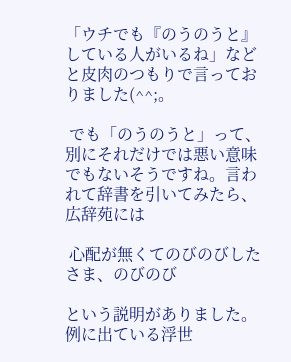「ウチでも『のうのうと』している人がいるね」などと皮肉のつもりで言っておりました(^^;。

 でも「のうのうと」って、別にそれだけでは悪い意味でもないそうですね。言われて辞書を引いてみたら、広辞苑には

 心配が無くてのびのびしたさま、のびのび

という説明がありました。例に出ている浮世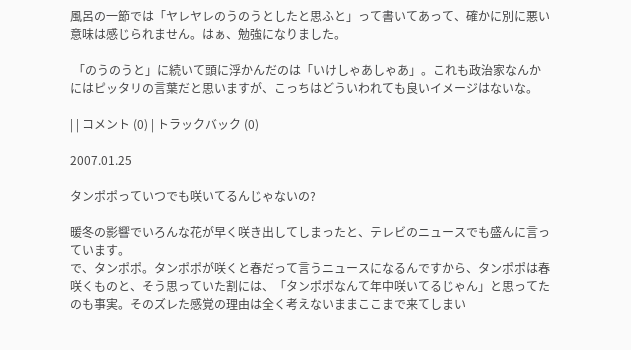風呂の一節では「ヤレヤレのうのうとしたと思ふと」って書いてあって、確かに別に悪い意味は感じられません。はぁ、勉強になりました。

 「のうのうと」に続いて頭に浮かんだのは「いけしゃあしゃあ」。これも政治家なんかにはピッタリの言葉だと思いますが、こっちはどういわれても良いイメージはないな。

| | コメント (0) | トラックバック (0)

2007.01.25

タンポポっていつでも咲いてるんじゃないの?

暖冬の影響でいろんな花が早く咲き出してしまったと、テレビのニュースでも盛んに言っています。
で、タンポポ。タンポポが咲くと春だって言うニュースになるんですから、タンポポは春咲くものと、そう思っていた割には、「タンポポなんて年中咲いてるじゃん」と思ってたのも事実。そのズレた感覚の理由は全く考えないままここまで来てしまい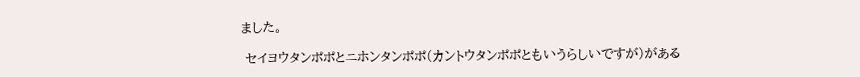ました。

 セイヨウタンポポとニホンタンポポ(カントウタンポポともいうらしいですが)がある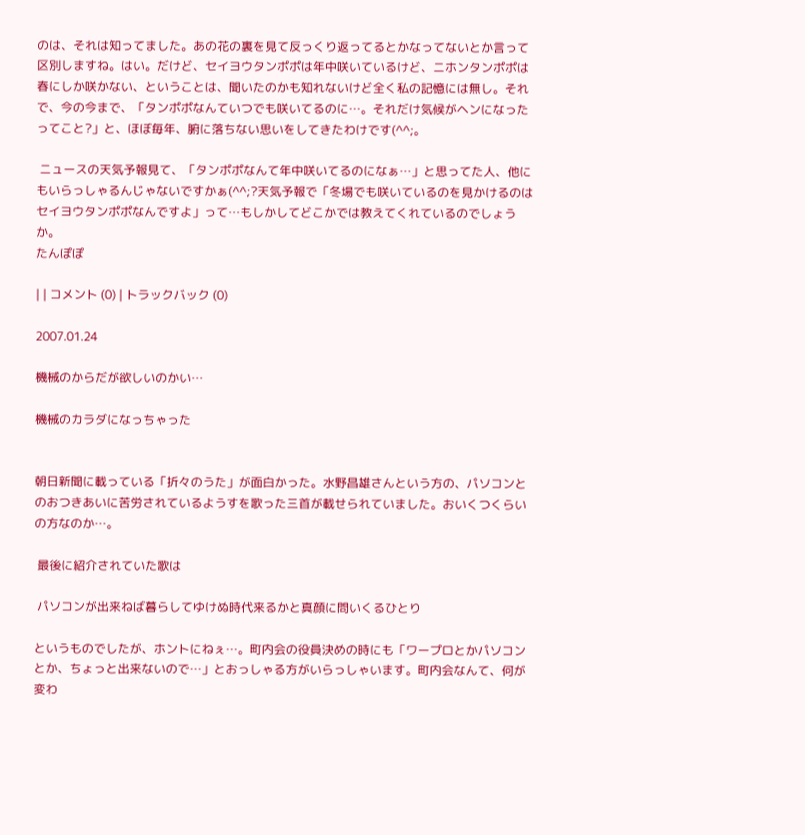のは、それは知ってました。あの花の裏を見て反っくり返ってるとかなってないとか言って区別しますね。はい。だけど、セイヨウタンポポは年中咲いているけど、ニホンタンポポは春にしか咲かない、ということは、聞いたのかも知れないけど全く私の記憶には無し。それで、今の今まで、「タンポポなんていつでも咲いてるのに…。それだけ気候がヘンになったってこと?」と、ほぼ毎年、腑に落ちない思いをしてきたわけです(^^;。

 ニュースの天気予報見て、「タンポポなんて年中咲いてるのになぁ…」と思ってた人、他にもいらっしゃるんじゃないですかぁ(^^;?天気予報で「冬場でも咲いているのを見かけるのはセイヨウタンポポなんですよ」って…もしかしてどこかでは教えてくれているのでしょうか。
たんぽぽ

| | コメント (0) | トラックバック (0)

2007.01.24

機械のからだが欲しいのかい…

機械のカラダになっちゃった


朝日新聞に載っている「折々のうた」が面白かった。水野昌雄さんという方の、パソコンとのおつきあいに苦労されているようすを歌った三首が載せられていました。おいくつくらいの方なのか…。

 最後に紹介されていた歌は

 パソコンが出来ねば暮らしてゆけぬ時代来るかと真顔に問いくるひとり

というものでしたが、ホントにねぇ…。町内会の役員決めの時にも「ワープロとかパソコンとか、ちょっと出来ないので…」とおっしゃる方がいらっしゃいます。町内会なんて、何が変わ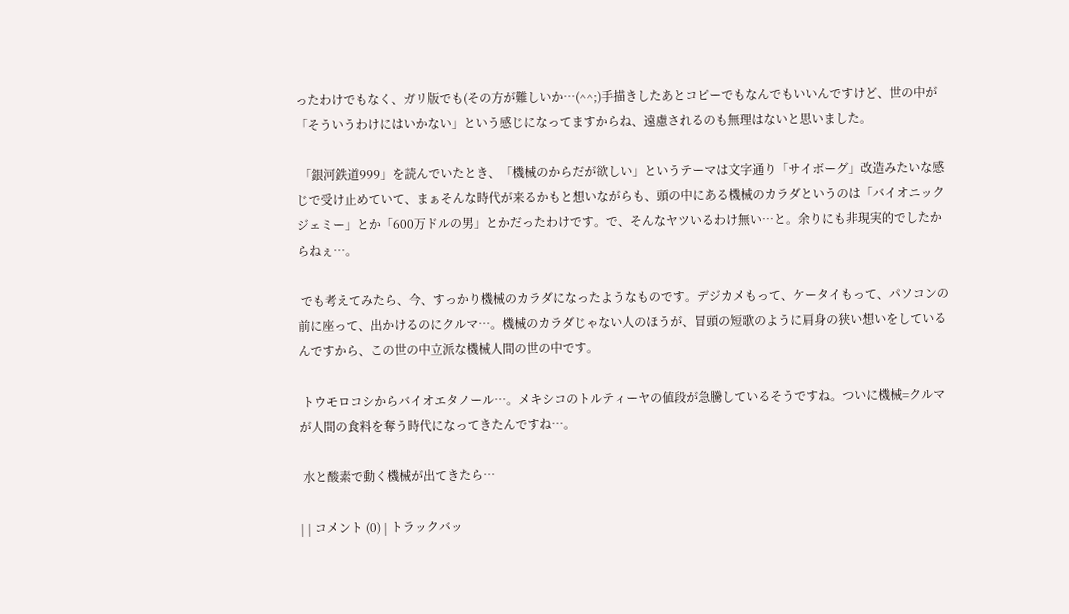ったわけでもなく、ガリ版でも(その方が難しいか…(^^;)手描きしたあとコピーでもなんでもいいんですけど、世の中が「そういうわけにはいかない」という感じになってますからね、遠慮されるのも無理はないと思いました。

 「銀河鉄道999」を読んでいたとき、「機械のからだが欲しい」というテーマは文字通り「サイボーグ」改造みたいな感じで受け止めていて、まぁそんな時代が来るかもと想いながらも、頭の中にある機械のカラダというのは「バイオニックジェミー」とか「600万ドルの男」とかだったわけです。で、そんなヤツいるわけ無い…と。余りにも非現実的でしたからねぇ…。

 でも考えてみたら、今、すっかり機械のカラダになったようなものです。デジカメもって、ケータイもって、パソコンの前に座って、出かけるのにクルマ…。機械のカラダじゃない人のほうが、冒頭の短歌のように肩身の狭い想いをしているんですから、この世の中立派な機械人間の世の中です。

 トウモロコシからバイオエタノール…。メキシコのトルティーヤの値段が急騰しているそうですね。ついに機械=クルマが人間の食料を奪う時代になってきたんですね…。

 水と酸素で動く機械が出てきたら…

| | コメント (0) | トラックバッ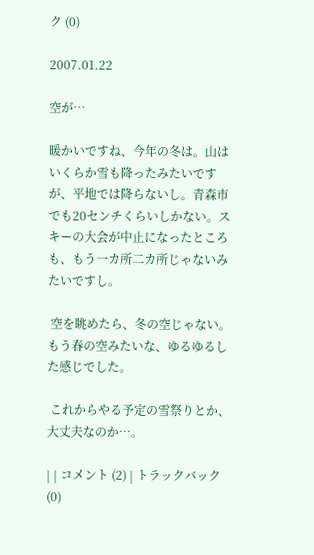ク (0)

2007.01.22

空が…

暖かいですね、今年の冬は。山はいくらか雪も降ったみたいですが、平地では降らないし。青森市でも20センチくらいしかない。スキーの大会が中止になったところも、もう一カ所二カ所じゃないみたいですし。

 空を眺めたら、冬の空じゃない。もう春の空みたいな、ゆるゆるした感じでした。

 これからやる予定の雪祭りとか、大丈夫なのか…。

| | コメント (2) | トラックバック (0)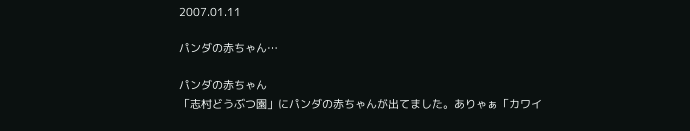2007.01.11

パンダの赤ちゃん…

パンダの赤ちゃん
「志村どうぶつ園」にパンダの赤ちゃんが出てました。ありゃぁ「カワイ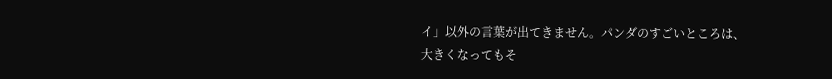イ」以外の言葉が出てきません。パンダのすごいところは、大きくなってもそ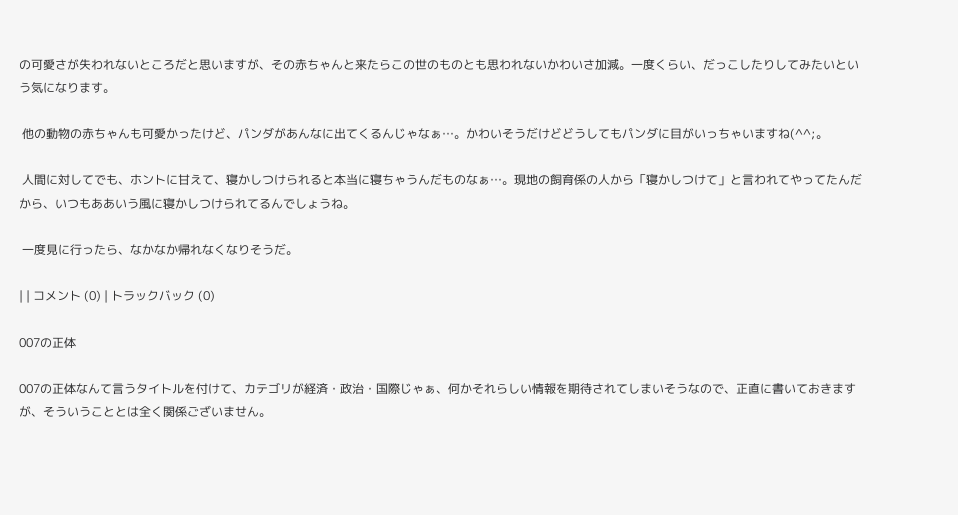の可愛さが失われないところだと思いますが、その赤ちゃんと来たらこの世のものとも思われないかわいさ加減。一度くらい、だっこしたりしてみたいという気になります。

 他の動物の赤ちゃんも可愛かったけど、パンダがあんなに出てくるんじゃなぁ…。かわいそうだけどどうしてもパンダに目がいっちゃいますね(^^;。

 人間に対してでも、ホントに甘えて、寝かしつけられると本当に寝ちゃうんだものなぁ…。現地の飼育係の人から「寝かしつけて」と言われてやってたんだから、いつもああいう風に寝かしつけられてるんでしょうね。

 一度見に行ったら、なかなか帰れなくなりそうだ。

| | コメント (0) | トラックバック (0)

007の正体

007の正体なんて言うタイトルを付けて、カテゴリが経済・政治・国際じゃぁ、何かそれらしい情報を期待されてしまいそうなので、正直に書いておきますが、そういうこととは全く関係ございません。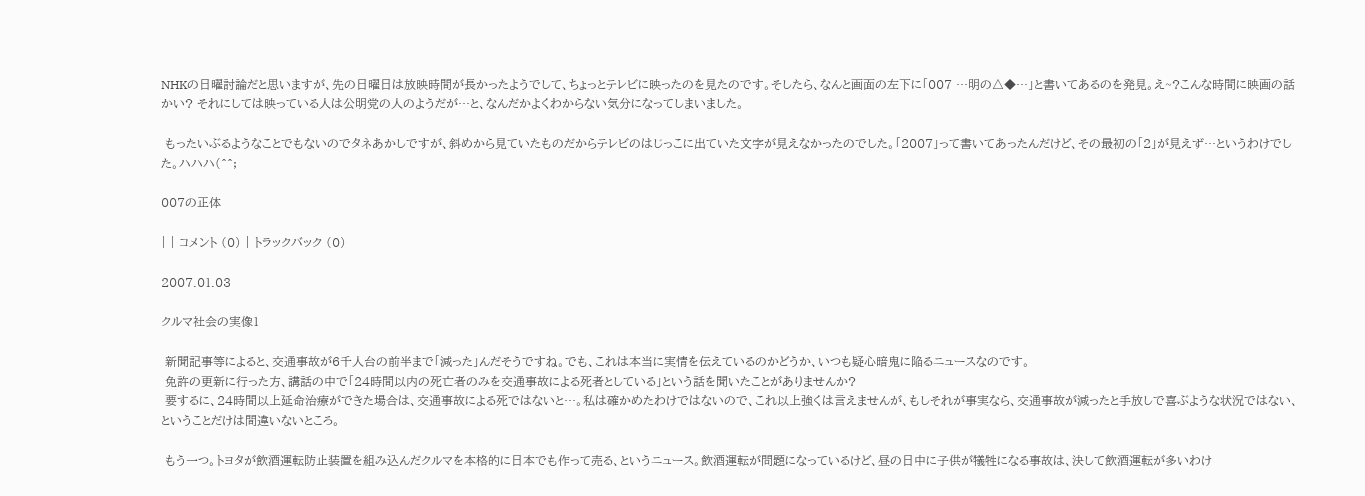NHKの日曜討論だと思いますが、先の日曜日は放映時間が長かったようでして、ちょっとテレビに映ったのを見たのです。そしたら、なんと画面の左下に「007 …明の△◆…」と書いてあるのを発見。え~?こんな時間に映画の話かい? それにしては映っている人は公明党の人のようだが…と、なんだかよくわからない気分になってしまいました。

 もったいぶるようなことでもないのでタネあかしですが、斜めから見ていたものだからテレビのはじっこに出ていた文字が見えなかったのでした。「2007」って書いてあったんだけど、その最初の「2」が見えず…というわけでした。ハハハ(^^;

007の正体

| | コメント (0) | トラックバック (0)

2007.01.03

クルマ社会の実像1

 新聞記事等によると、交通事故が6千人台の前半まで「減った」んだそうですね。でも、これは本当に実情を伝えているのかどうか、いつも疑心暗鬼に陥るニュースなのです。
 免許の更新に行った方、講話の中で「24時間以内の死亡者のみを交通事故による死者としている」という話を聞いたことがありませんか?
 要するに、24時間以上延命治療ができた場合は、交通事故による死ではないと…。私は確かめたわけではないので、これ以上強くは言えませんが、もしそれが事実なら、交通事故が減ったと手放しで喜ぶような状況ではない、ということだけは間違いないところ。

 もう一つ。トヨタが飲酒運転防止装置を組み込んだクルマを本格的に日本でも作って売る、というニュース。飲酒運転が問題になっているけど、昼の日中に子供が犠牲になる事故は、決して飲酒運転が多いわけ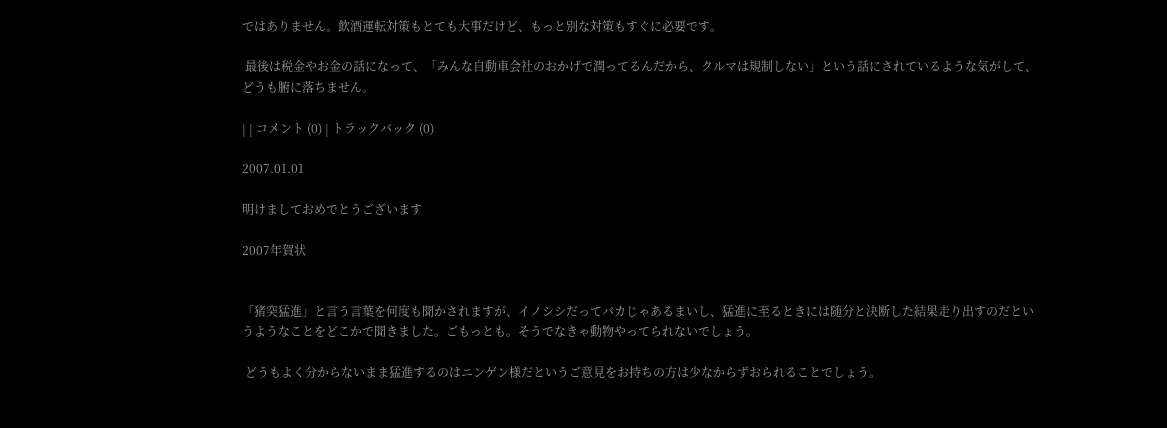ではありません。飲酒運転対策もとても大事だけど、もっと別な対策もすぐに必要です。

 最後は税金やお金の話になって、「みんな自動車会社のおかげで潤ってるんだから、クルマは規制しない」という話にされているような気がして、どうも腑に落ちません。

| | コメント (0) | トラックバック (0)

2007.01.01

明けましておめでとうございます

2007年賀状


「猪突猛進」と言う言葉を何度も聞かされますが、イノシシだってバカじゃあるまいし、猛進に至るときには随分と決断した結果走り出すのだというようなことをどこかで聞きました。ごもっとも。そうでなきゃ動物やってられないでしょう。

 どうもよく分からないまま猛進するのはニンゲン様だというご意見をお持ちの方は少なからずおられることでしょう。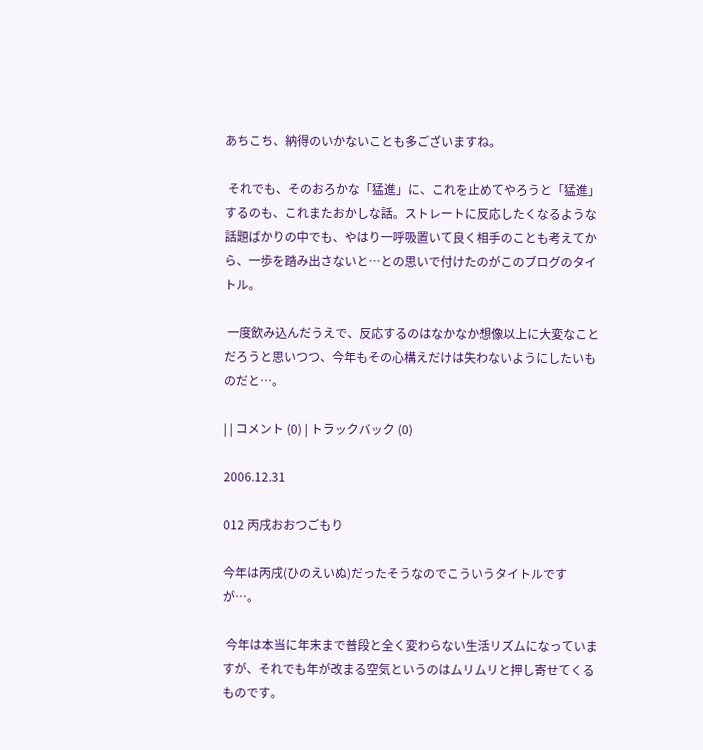あちこち、納得のいかないことも多ございますね。

 それでも、そのおろかな「猛進」に、これを止めてやろうと「猛進」するのも、これまたおかしな話。ストレートに反応したくなるような話題ばかりの中でも、やはり一呼吸置いて良く相手のことも考えてから、一歩を踏み出さないと…との思いで付けたのがこのブログのタイトル。

 一度飲み込んだうえで、反応するのはなかなか想像以上に大変なことだろうと思いつつ、今年もその心構えだけは失わないようにしたいものだと…。

| | コメント (0) | トラックバック (0)

2006.12.31

012 丙戌おおつごもり

今年は丙戌(ひのえいぬ)だったそうなのでこういうタイトルですが…。

 今年は本当に年末まで普段と全く変わらない生活リズムになっていますが、それでも年が改まる空気というのはムリムリと押し寄せてくるものです。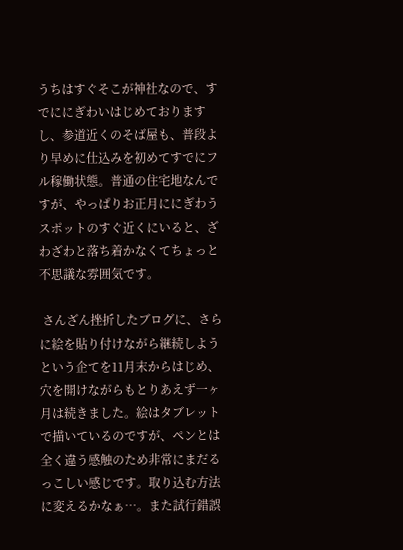うちはすぐそこが神社なので、すでににぎわいはじめておりますし、参道近くのそば屋も、普段より早めに仕込みを初めてすでにフル稼働状態。普通の住宅地なんですが、やっぱりお正月ににぎわうスポットのすぐ近くにいると、ざわざわと落ち着かなくてちょっと不思議な雰囲気です。

 さんざん挫折したブログに、さらに絵を貼り付けながら継続しようという企てを11月末からはじめ、穴を開けながらもとりあえず一ヶ月は続きました。絵はタブレットで描いているのですが、ペンとは全く違う感触のため非常にまだるっこしい感じです。取り込む方法に変えるかなぁ…。また試行錯誤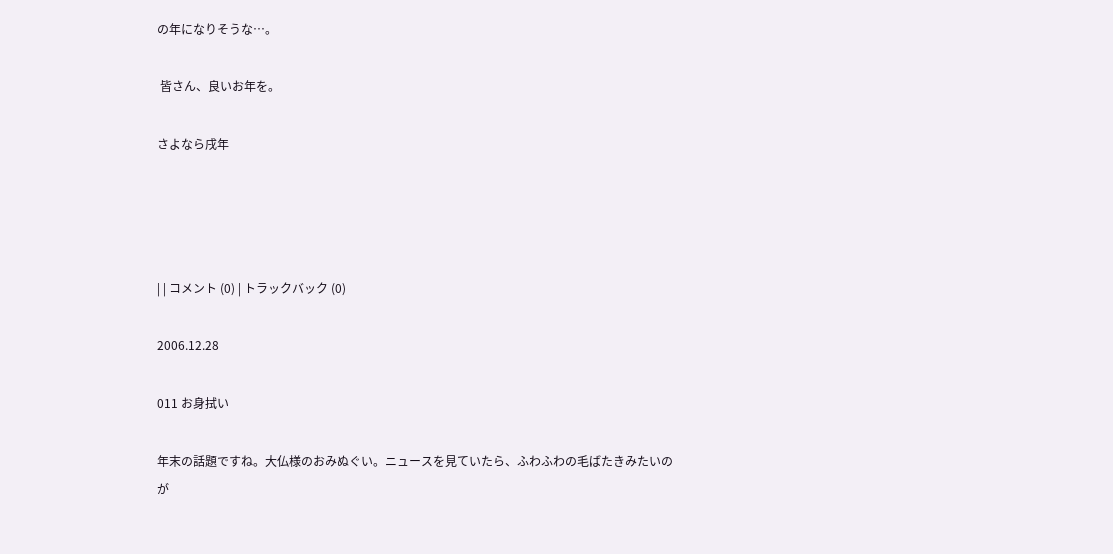の年になりそうな…。

 皆さん、良いお年を。

さよなら戌年




| | コメント (0) | トラックバック (0)

2006.12.28

011 お身拭い

年末の話題ですね。大仏様のおみぬぐい。ニュースを見ていたら、ふわふわの毛ばたきみたいのが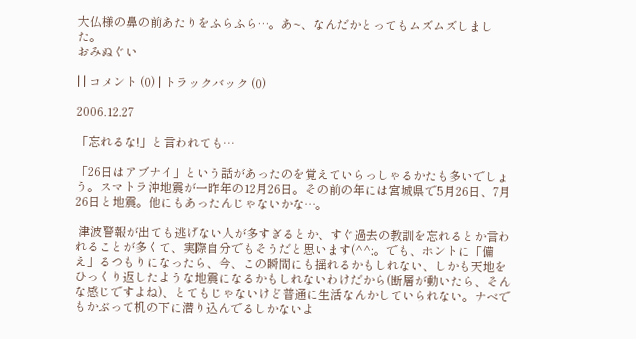大仏様の鼻の前あたりをふらふら…。あ~、なんだかとってもムズムズしました。
おみぬぐい

| | コメント (0) | トラックバック (0)

2006.12.27

「忘れるな!」と言われても…

「26日はアブナイ」という話があったのを覚えていらっしゃるかたも多いでしょう。スマトラ沖地震が一昨年の12月26日。その前の年には宮城県で5月26日、7月26日と地震。他にもあったんじゃないかな…。

 津波警報が出ても逃げない人が多すぎるとか、すぐ過去の教訓を忘れるとか言われることが多くて、実際自分でもそうだと思います(^^;。でも、ホントに「備え」るつもりになったら、今、この瞬間にも揺れるかもしれない、しかも天地をひっくり返したような地震になるかもしれないわけだから(断層が動いたら、そんな感じですよね)、とてもじゃないけど普通に生活なんかしていられない。ナベでもかぶって机の下に潜り込んでるしかないよ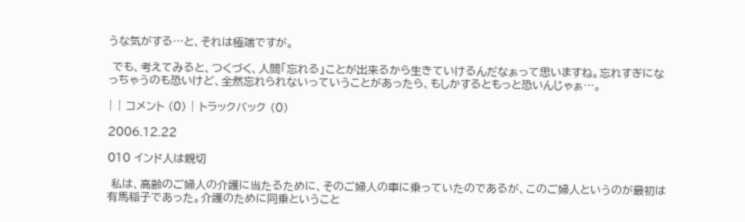うな気がする…と、それは極端ですが。

 でも、考えてみると、つくづく、人間「忘れる」ことが出来るから生きていけるんだなぁって思いますね。忘れすぎになっちゃうのも恐いけど、全然忘れられないっていうことがあったら、もしかするともっと恐いんじゃぁ…。

| | コメント (0) | トラックバック (0)

2006.12.22

010 インド人は親切

 私は、高齢のご婦人の介護に当たるために、そのご婦人の車に乗っていたのであるが、このご婦人というのが最初は有馬稲子であった。介護のために同乗ということ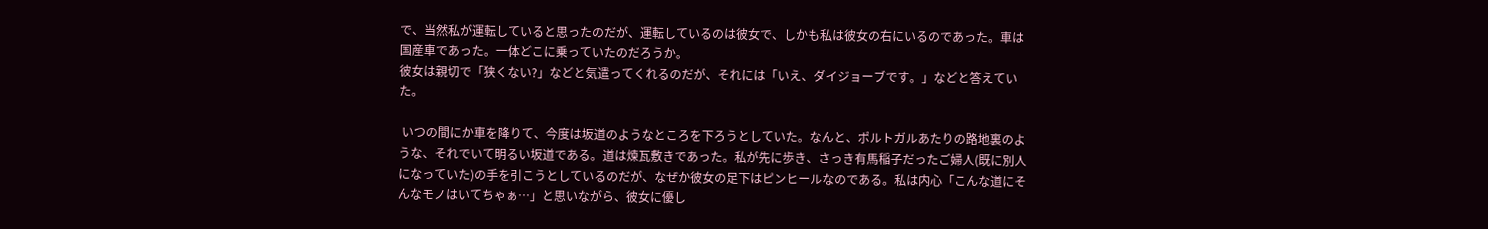で、当然私が運転していると思ったのだが、運転しているのは彼女で、しかも私は彼女の右にいるのであった。車は国産車であった。一体どこに乗っていたのだろうか。
彼女は親切で「狭くない?」などと気遣ってくれるのだが、それには「いえ、ダイジョーブです。」などと答えていた。

 いつの間にか車を降りて、今度は坂道のようなところを下ろうとしていた。なんと、ポルトガルあたりの路地裏のような、それでいて明るい坂道である。道は煉瓦敷きであった。私が先に歩き、さっき有馬稲子だったご婦人(既に別人になっていた)の手を引こうとしているのだが、なぜか彼女の足下はピンヒールなのである。私は内心「こんな道にそんなモノはいてちゃぁ…」と思いながら、彼女に優し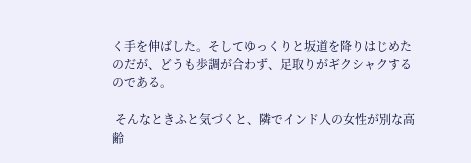く手を伸ばした。そしてゆっくりと坂道を降りはじめたのだが、どうも歩調が合わず、足取りがギクシャクするのである。

 そんなときふと気づくと、隣でインド人の女性が別な高齢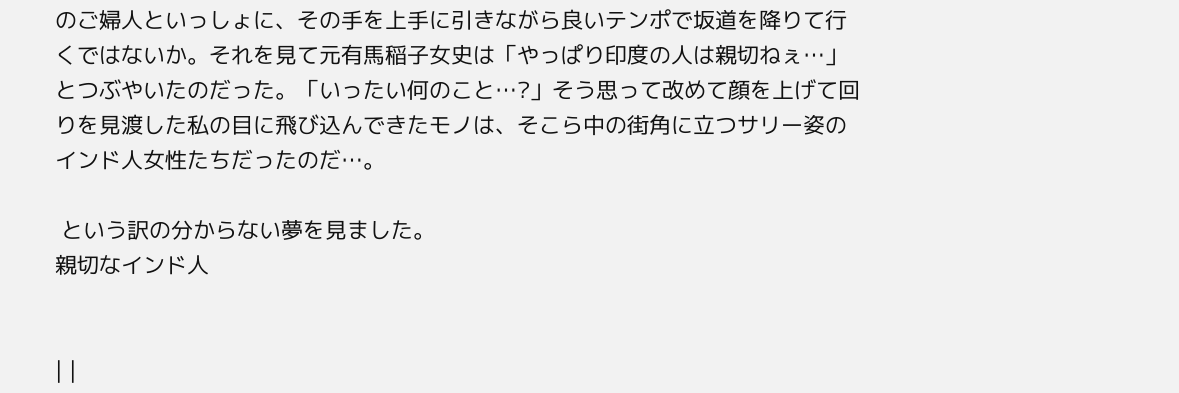のご婦人といっしょに、その手を上手に引きながら良いテンポで坂道を降りて行くではないか。それを見て元有馬稲子女史は「やっぱり印度の人は親切ねぇ…」とつぶやいたのだった。「いったい何のこと…?」そう思って改めて顔を上げて回りを見渡した私の目に飛び込んできたモノは、そこら中の街角に立つサリー姿のインド人女性たちだったのだ…。

 という訳の分からない夢を見ました。
親切なインド人


| |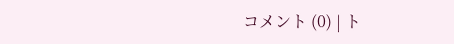コメント (0) | ト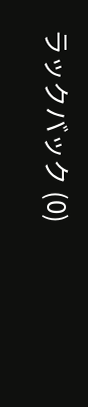ラックバック (0)